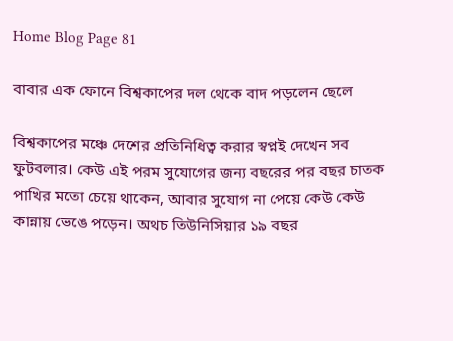Home Blog Page 81

বাবার এক ফোনে বিশ্বকাপের দল থেকে বাদ পড়লেন ছেলে

বিশ্বকাপের মঞ্চে দেশের প্রতিনিধিত্ব করার স্বপ্নই দেখেন সব ফুটবলার। কেউ এই পরম সুযোগের জন্য বছরের পর বছর চাতক পাখির মতো চেয়ে থাকেন, আবার সুযোগ না পেয়ে কেউ কেউ কান্নায় ভেঙে পড়েন। অথচ তিউনিসিয়ার ১৯ বছর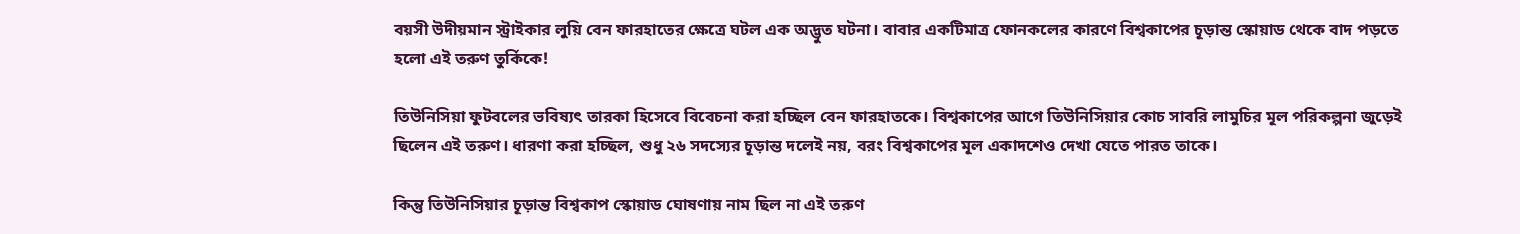বয়সী উদীয়মান স্ট্রাইকার লুয়ি বেন ফারহাতের ক্ষেত্রে ঘটল এক অদ্ভুত ঘটনা। বাবার একটিমাত্র ফোনকলের কারণে বিশ্বকাপের চূড়ান্ত স্কোয়াড থেকে বাদ পড়তে হলো এই তরুণ তুর্কিকে!

তিউনিসিয়া ফুটবলের ভবিষ্যৎ তারকা হিসেবে বিবেচনা করা হচ্ছিল বেন ফারহাতকে। বিশ্বকাপের আগে তিউনিসিয়ার কোচ সাবরি লামুচির মূল পরিকল্পনা জুড়েই ছিলেন এই তরুণ। ধারণা করা হচ্ছিল, শুধু ২৬ সদস্যের চূড়ান্ত দলেই নয়, বরং বিশ্বকাপের মূল একাদশেও দেখা যেতে পারত তাকে।

কিন্তু তিউনিসিয়ার চূড়ান্ত বিশ্বকাপ স্কোয়াড ঘোষণায় নাম ছিল না এই তরুণ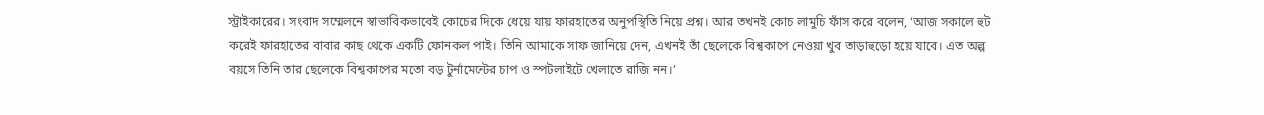স্ট্রাইকারের। সংবাদ সম্মেলনে স্বাভাবিকভাবেই কোচের দিকে ধেয়ে যায় ফারহাতের অনুপস্থিতি নিয়ে প্রশ্ন। আর তখনই কোচ লামুচি ফাঁস করে বলেন, ‘আজ সকালে হুট করেই ফারহাতের বাবার কাছ থেকে একটি ফোনকল পাই। তিনি আমাকে সাফ জানিয়ে দেন, এখনই তাঁ ছেলেকে বিশ্বকাপে নেওয়া খুব তাড়াহুড়ো হয়ে যাবে। এত অল্প বয়সে তিনি তার ছেলেকে বিশ্বকাপের মতো বড় টুর্নামেন্টের চাপ ও স্পটলাইটে খেলাতে রাজি নন।’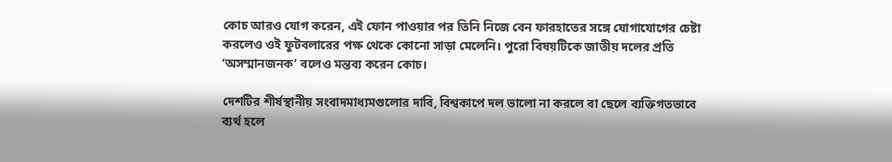কোচ আরও যোগ করেন, এই ফোন পাওয়ার পর তিনি নিজে বেন ফারহাতের সঙ্গে যোগাযোগের চেষ্টা করলেও ওই ফুটবলারের পক্ষ থেকে কোনো সাড়া মেলেনি। পুরো বিষয়টিকে জাতীয় দলের প্রতি ‘অসম্মানজনক’ বলেও মন্তব্য করেন কোচ।

দেশটির শীর্ষস্থানীয় সংবাদমাধ্যমগুলোর দাবি, বিশ্বকাপে দল ভালো না করলে বা ছেলে ব্যক্তিগতভাবে ব্যর্থ হলে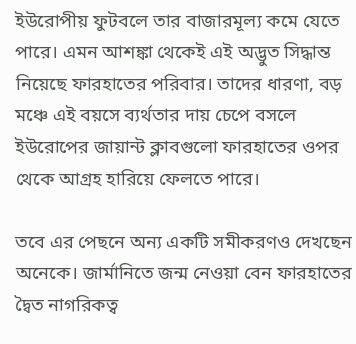ইউরোপীয় ফুটবলে তার বাজারমূল্য কমে যেতে পারে। এমন আশঙ্কা থেকেই এই অদ্ভুত সিদ্ধান্ত নিয়েছে ফারহাতের পরিবার। তাদের ধারণা, বড় মঞ্চে এই বয়সে ব্যর্থতার দায় চেপে বসলে ইউরোপের জায়ান্ট ক্লাবগুলো ফারহাতের ওপর থেকে আগ্রহ হারিয়ে ফেলতে পারে।

তবে এর পেছনে অন্য একটি সমীকরণও দেখছেন অনেকে। জার্মানিতে জন্ম নেওয়া বেন ফারহাতের দ্বৈত নাগরিকত্ব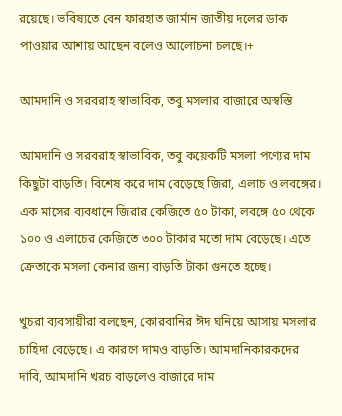রয়েছে। ভবিষ্যতে বেন ফারহাত জার্মান জাতীয় দলের ডাক পাওয়ার আশায় আছেন বলেও আলোচনা চলছে।+

আমদানি ও সরবরাহ স্বাভাবিক, তবু মসলার বাজারে অস্বস্তি

আমদানি ও সরবরাহ স্বাভাবিক, তবু কয়েকটি মসলা পণ্যের দাম কিছুটা বাড়তি। বিশেষ করে দাম বেড়েছে জিরা, এলাচ ও লবঙ্গের। এক মাসের ব্যবধানে জিরার কেজিতে ৫০ টাকা, লবঙ্গে ৫০ থেকে ১০০ ও এলাচের কেজিতে ৩০০ টাকার মতো দাম বেড়েছে। এতে ক্রেতাকে মসলা কেনার জন্য বাড়তি টাকা গুনতে হচ্ছে।

খুচরা ব্যবসায়ীরা বলছেন, কোরবানির ঈদ ঘনিয়ে আসায় মসলার চাহিদা বেড়েছে। এ কারণে দামও বাড়তি। আমদানিকারকদের দাবি, আমদানি খরচ বাড়লেও বাজারে দাম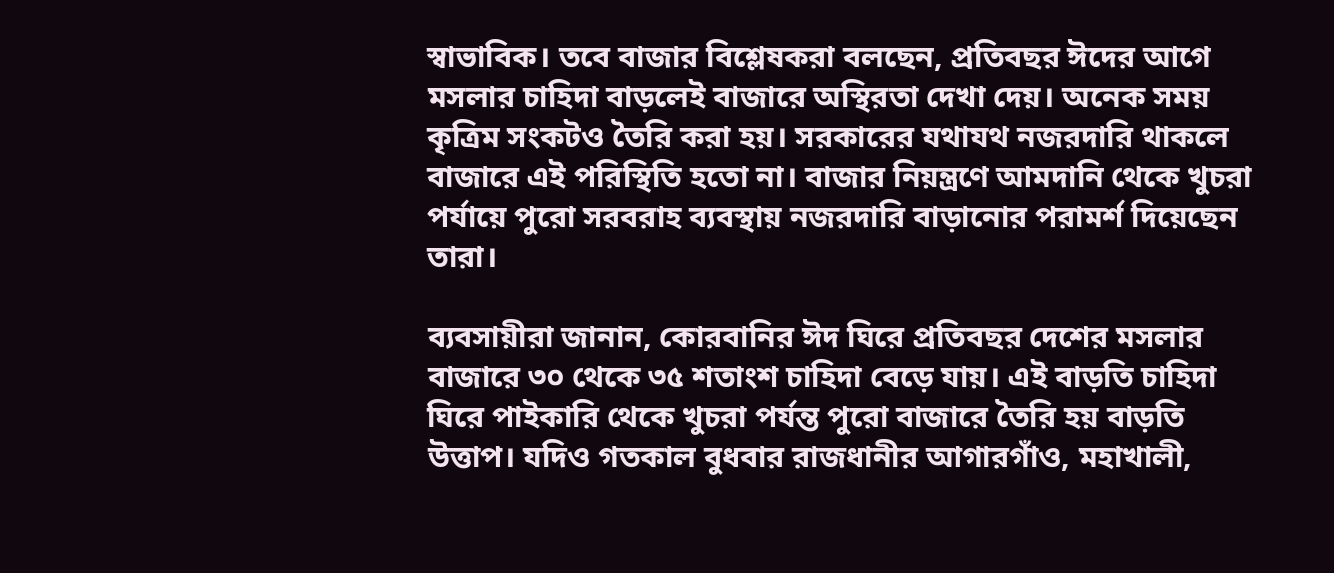স্বাভাবিক। তবে বাজার বিশ্লেষকরা বলছেন, প্রতিবছর ঈদের আগে মসলার চাহিদা বাড়লেই বাজারে অস্থিরতা দেখা দেয়। অনেক সময় কৃত্রিম সংকটও তৈরি করা হয়। সরকারের যথাযথ নজরদারি থাকলে বাজারে এই পরিস্থিতি হতো না। বাজার নিয়ন্ত্রণে আমদানি থেকে খুচরা পর্যায়ে পুরো সরবরাহ ব্যবস্থায় নজরদারি বাড়ানোর পরামর্শ দিয়েছেন তারা।

ব্যবসায়ীরা জানান, কোরবানির ঈদ ঘিরে প্রতিবছর দেশের মসলার বাজারে ৩০ থেকে ৩৫ শতাংশ চাহিদা বেড়ে যায়। এই বাড়তি চাহিদা ঘিরে পাইকারি থেকে খুচরা পর্যন্ত পুরো বাজারে তৈরি হয় বাড়তি উত্তাপ। যদিও গতকাল বুধবার রাজধানীর আগারগাঁও, মহাখালী,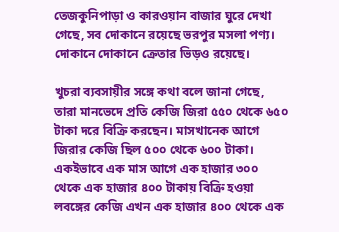তেজকুনিপাড়া ও কারওয়ান বাজার ঘুরে দেখা গেছে, সব দোকানে রয়েছে ভরপুর মসলা পণ্য। দোকানে দোকানে ক্রেতার ভিড়ও রয়েছে।

খুচরা ব্যবসায়ীর সঙ্গে কথা বলে জানা গেছে, তারা মানভেদে প্রতি কেজি জিরা ৫৫০ থেকে ৬৫০ টাকা দরে বিক্রি করছেন। মাসখানেক আগে জিরার কেজি ছিল ৫০০ থেকে ৬০০ টাকা। একইভাবে এক মাস আগে এক হাজার ৩০০ থেকে এক হাজার ৪০০ টাকায় বিক্রি হওয়া লবঙ্গের কেজি এখন এক হাজার ৪০০ থেকে এক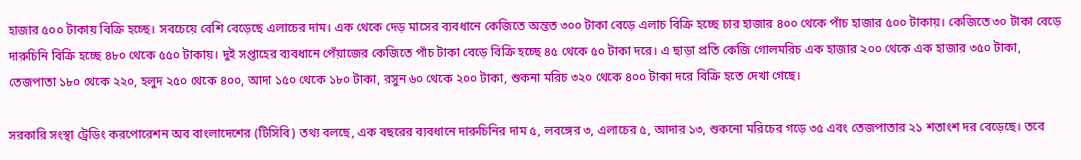হাজার ৫০০ টাকায় বিক্রি হচ্ছে। সবচেয়ে বেশি বেড়েছে এলাচের দাম। এক থেকে দেড় মাসের ব্যবধানে কেজিতে অন্তত ৩০০ টাকা বেড়ে এলাচ বিক্রি হচ্ছে চার হাজার ৪০০ থেকে পাঁচ হাজার ৫০০ টাকায়। কেজিতে ৩০ টাকা বেড়ে দারুচিনি বিক্রি হচ্ছে ৪৮০ থেকে ৫৫০ টাকায়। দুই সপ্তাহের ব্যবধানে পেঁয়াজের কেজিতে পাঁচ টাকা বেড়ে বিক্রি হচ্ছে ৪৫ থেকে ৫০ টাকা দরে। এ ছাড়া প্রতি কেজি গোলমরিচ এক হাজার ২০০ থেকে এক হাজার ৩৫০ টাকা, তেজপাতা ১৮০ থেকে ২২০, হলুদ ২৫০ থেকে ৪০০, আদা ১৫০ থেকে ১৮০ টাকা, রসুন ৬০ থেকে ২০০ টাকা, শুকনা মরিচ ৩২০ থেকে ৪০০ টাকা দরে বিক্রি হতে দেখা গেছে।

সরকারি সংস্থা ট্রেডিং করপোরেশন অব বাংলাদেশের (টিসিবি) তথ্য বলছে, এক বছরের ব্যবধানে দারুচিনির দাম ৫, লবঙ্গের ৩, এলাচের ৫, আদার ১৩, শুকনো মরিচের গড়ে ৩৫ এবং তেজপাতার ২১ শতাংশ দর বেড়েছে। তবে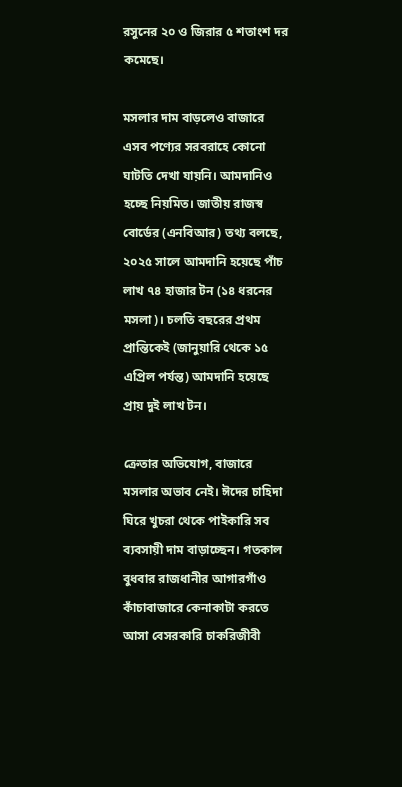রসুনের ২০ ও জিরার ৫ শতাংশ দর কমেছে।

মসলার দাম বাড়লেও বাজারে এসব পণ্যের সরবরাহে কোনো ঘাটতি দেখা যায়নি। আমদানিও হচ্ছে নিয়মিত। জাতীয় রাজস্ব বোর্ডের (এনবিআর) তথ্য বলছে, ২০২৫ সালে আমদানি হয়েছে পাঁচ লাখ ৭৪ হাজার টন (১৪ ধরনের মসলা)। চলতি বছরের প্রথম প্রান্তিকেই (জানুয়ারি থেকে ১৫ এপ্রিল পর্যন্ত) আমদানি হয়েছে প্রায় দুই লাখ টন।

ক্রেতার অভিযোগ, বাজারে মসলার অভাব নেই। ঈদের চাহিদা ঘিরে খুচরা থেকে পাইকারি সব ব্যবসায়ী দাম বাড়াচ্ছেন। গতকাল বুধবার রাজধানীর আগারগাঁও কাঁচাবাজারে কেনাকাটা করতে আসা বেসরকারি চাকরিজীবী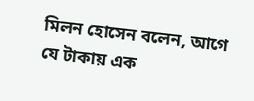মিলন হোসেন বলেন, আগে যে টাকায় এক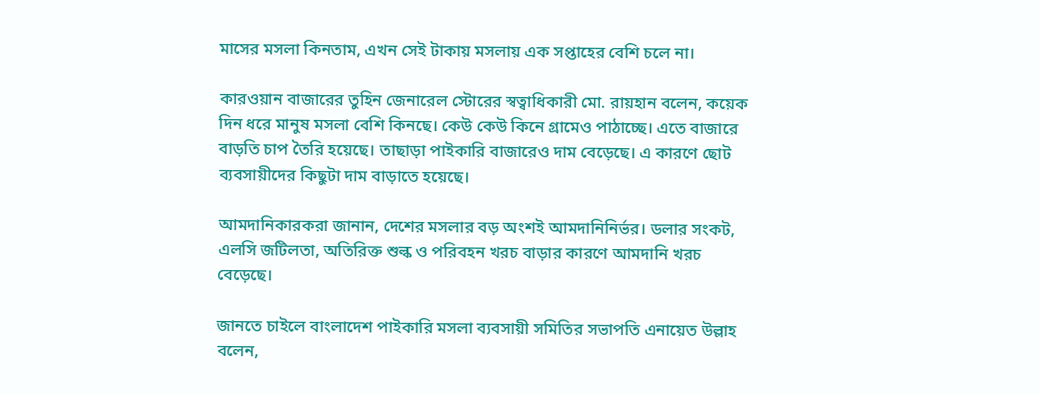মাসের মসলা কিনতাম, এখন সেই টাকায় মসলায় এক সপ্তাহের বেশি চলে না।

কারওয়ান বাজারের তুহিন জেনারেল স্টোরের স্বত্বাধিকারী মো. রায়হান বলেন, কয়েক দিন ধরে মানুষ মসলা বেশি কিনছে। কেউ কেউ কিনে গ্রামেও পাঠাচ্ছে। এতে বাজারে বাড়তি চাপ তৈরি হয়েছে। তাছাড়া পাইকারি বাজারেও দাম বেড়েছে। এ কারণে ছোট ব্যবসায়ীদের কিছুটা দাম বাড়াতে হয়েছে।

আমদানিকারকরা জানান, দেশের মসলার বড় অংশই আমদানিনির্ভর। ডলার সংকট, এলসি জটিলতা, অতিরিক্ত শুল্ক ও পরিবহন খরচ বাড়ার কারণে আমদানি খরচ বেড়েছে।

জানতে চাইলে বাংলাদেশ পাইকারি মসলা ব্যবসায়ী সমিতির সভাপতি এনায়েত উল্লাহ বলেন,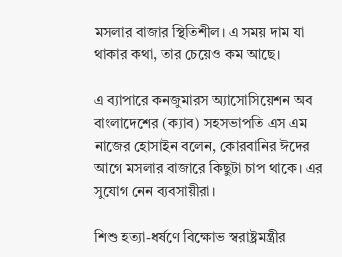মসলার বাজার স্থিতিশীল। এ সময় দাম যা থাকার কথা, তার চেয়েও কম আছে।

এ ব্যাপারে কনজুমারস অ্যাসোসিয়েশন অব বাংলাদেশের (ক্যাব) সহসভাপতি এস এম নাজের হোসাইন বলেন, কোরবানির ঈদের আগে মসলার বাজারে কিছুটা চাপ থাকে। এর সুযোগ নেন ব্যবসায়ীরা।

শিশু হত্যা-ধর্ষণে বিক্ষোভ স্বরাষ্ট্রমন্ত্রীর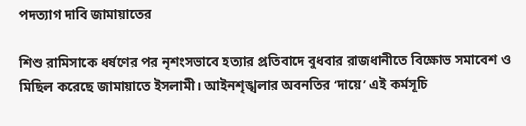পদত্যাগ দাবি জামায়াতের

শিশু রামিসাকে ধর্ষণের পর নৃশংসভাবে হত্যার প্রতিবাদে বুধবার রাজধানীতে বিক্ষোভ সমাবেশ ও মিছিল করেছে জামায়াতে ইসলামী। আইনশৃঙ্খলার অবনতির ‘দায়ে’ এই কর্মসূচি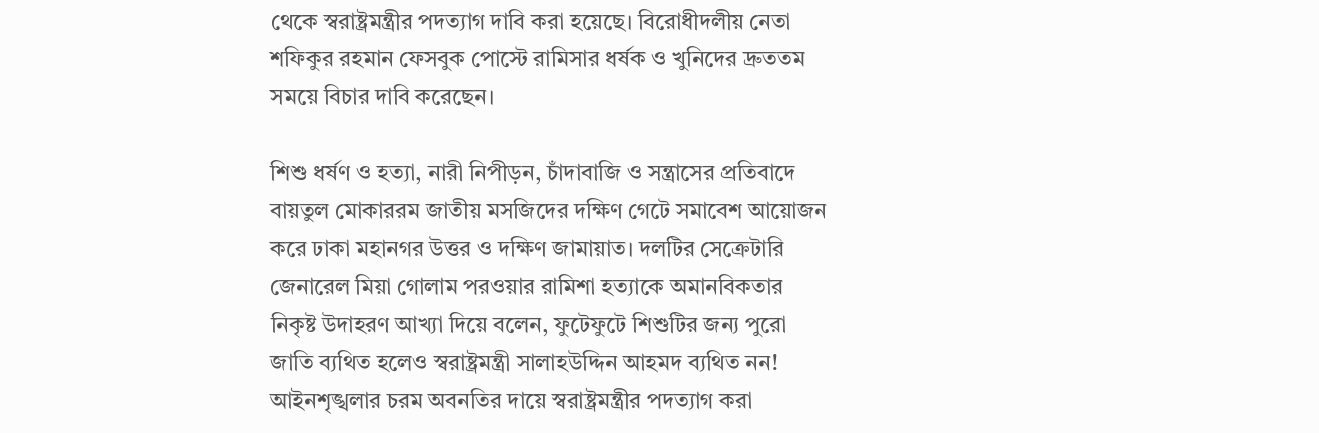থেকে স্বরাষ্ট্রমন্ত্রীর পদত্যাগ দাবি করা হয়েছে। বিরোধীদলীয় নেতা শফিকুর রহমান ফেসবুক পোস্টে রামিসার ধর্ষক ও খুনিদের দ্রুততম সময়ে বিচার দাবি করেছেন।

শিশু ধর্ষণ ও হত্যা, নারী নিপীড়ন, চাঁদাবাজি ও সন্ত্রাসের প্রতিবাদে বায়তুল মোকাররম জাতীয় মসজিদের দক্ষিণ গেটে সমাবেশ আয়োজন করে ঢাকা মহানগর উত্তর ও দক্ষিণ জামায়াত। দলটির সেক্রেটারি জেনারেল মিয়া গোলাম পরওয়ার রামিশা হত্যাকে অমানবিকতার নিকৃষ্ট উদাহরণ আখ্যা দিয়ে বলেন, ফুটেফুটে শিশুটির জন্য পুরো জাতি ব্যথিত হলেও স্বরাষ্ট্রমন্ত্রী সালাহউদ্দিন আহমদ ব্যথিত নন! আইনশৃঙ্খলার চরম অবনতির দায়ে স্বরাষ্ট্রমন্ত্রীর পদত্যাগ করা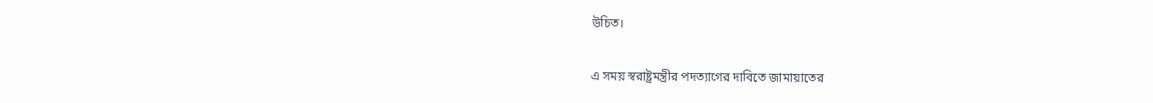উচিত।

এ সময় স্বরাষ্ট্রমন্ত্রীর পদত্যাগের দাবিতে জামায়াতের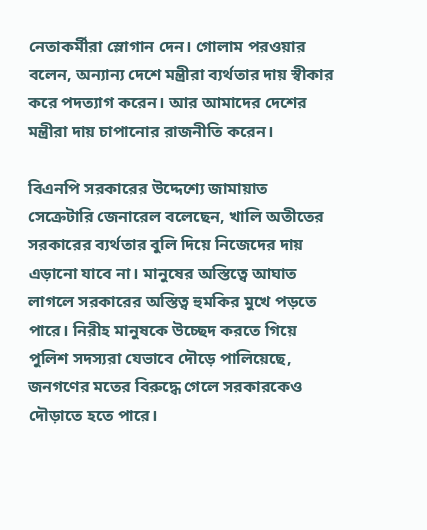নেতাকর্মীরা স্লোগান দেন। গোলাম পরওয়ার বলেন, অন্যান্য দেশে মন্ত্রীরা ব্যর্থতার দায় স্বীকার করে পদত্যাগ করেন। আর আমাদের দেশের মন্ত্রীরা দায় চাপানোর রাজনীতি করেন।

বিএনপি সরকারের উদ্দেশ্যে জামায়াত সেক্রেটারি জেনারেল বলেছেন, খালি অতীতের সরকারের ব্যর্থতার বুলি দিয়ে নিজেদের দায় এড়ানো যাবে না। মানুষের অস্তিত্বে আঘাত লাগলে সরকারের অস্তিত্ব হুমকির মুখে পড়তে পারে। নিরীহ মানুষকে উচ্ছেদ করতে গিয়ে পুলিশ সদস্যরা যেভাবে দৌড়ে পালিয়েছে, জনগণের মতের বিরুদ্ধে গেলে সরকারকেও দৌড়াতে হতে পারে।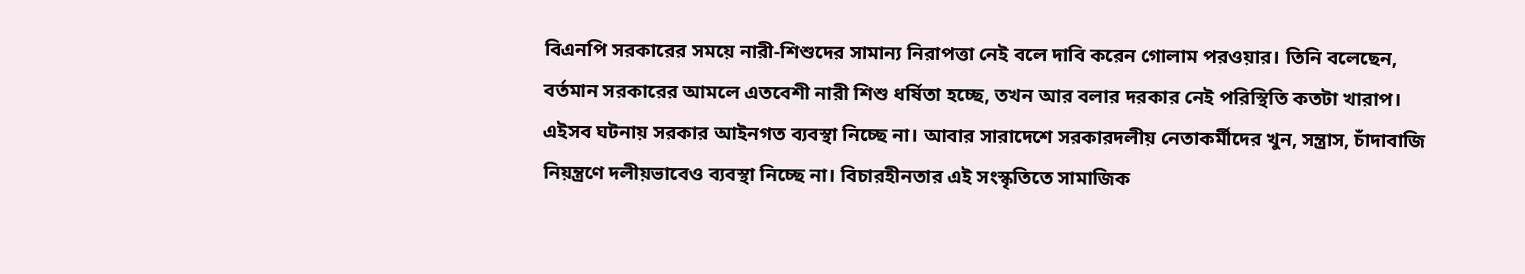বিএনপি সরকারের সময়ে নারী-শিশুদের সামান্য নিরাপত্তা নেই বলে দাবি করেন গোলাম পরওয়ার। তিনি বলেছেন, বর্তমান সরকারের আমলে এতবেশী নারী শিশু ধর্ষিতা হচ্ছে, তখন আর বলার দরকার নেই পরিস্থিতি কতটা খারাপ। এইসব ঘটনায় সরকার আইনগত ব্যবস্থা নিচ্ছে না। আবার সারাদেশে সরকারদলীয় নেতাকর্মীদের খুন, সন্ত্রাস, চাঁদাবাজি নিয়ন্ত্রণে দলীয়ভাবেও ব্যবস্থা নিচ্ছে না। বিচারহীনতার এই সংস্কৃতিতে সামাজিক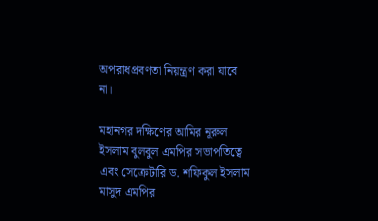অপরাধপ্রবণতা নিয়ন্ত্রণ করা যাবে না।

মহানগর দক্ষিণের আমির নূরুল ইসলাম বুলবুল এমপির সভাপতিত্বে এবং সেক্রেটারি ড. শফিকুল ইসলাম মাসুদ এমপির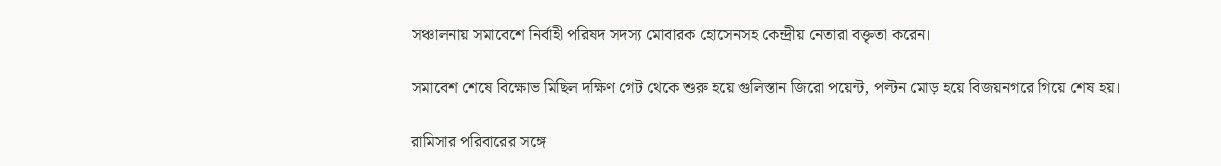সঞ্চালনায় সমাবেশে নির্বাহী পরিষদ সদস্য মোবারক হোসেনসহ কেন্দ্রীয় নেতারা বক্তৃতা করেন।

সমাবেশ শেষে বিক্ষোভ মিছিল দক্ষিণ গেট থেকে শুরু হয়ে গুলিস্তান জিরো পয়েন্ট, পল্টন মোড় হয়ে বিজয়নগরে গিয়ে শেষ হয়।

রামিসার পরিবারের সঙ্গে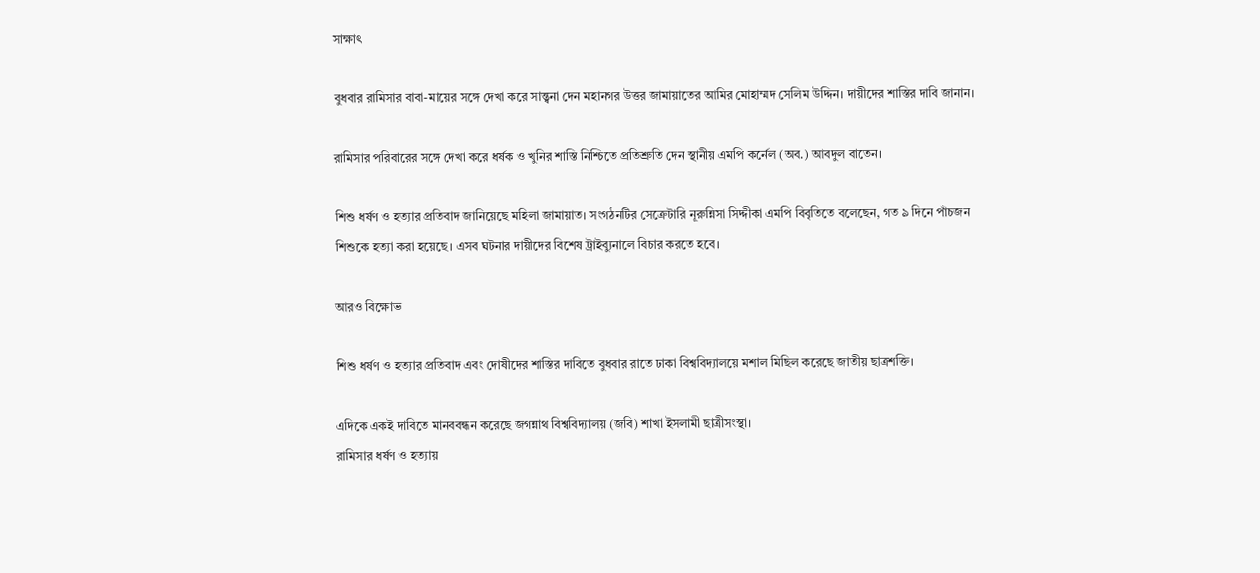সাক্ষাৎ

বুধবার রামিসার বাবা-মায়ের সঙ্গে দেখা করে সান্ত্বনা দেন মহানগর উত্তর জামায়াতের আমির মোহাম্মদ সেলিম উদ্দিন। দায়ীদের শাস্তির দাবি জানান।

রামিসার পরিবারের সঙ্গে দেখা করে ধর্ষক ও খুনির শাস্তি নিশ্চিতে প্রতিশ্রুতি দেন স্থানীয় এমপি কর্নেল (অব.) আবদুল বাতেন।

শিশু ধর্ষণ ও হত্যার প্রতিবাদ জানিয়েছে মহিলা জামায়াত। সংগঠনটির সেক্রেটারি নূরুন্নিসা সিদ্দীকা এমপি বিবৃতিতে বলেছেন, গত ৯ দিনে পাঁচজন শিশুকে হত্যা করা হয়েছে। এসব ঘটনার দায়ীদের বিশেষ ট্রাইব্যুনালে বিচার করতে হবে।

আরও বিক্ষোভ

শিশু ধর্ষণ ও হত্যার প্রতিবাদ এবং দোষীদের শাস্তির দাবিতে বুধবার রাতে ঢাকা বিশ্ববিদ্যালয়ে মশাল মিছিল করেছে জাতীয় ছাত্রশক্তি।

এদিকে একই দাবিতে মানববন্ধন করেছে জগন্নাথ বিশ্ববিদ্যালয় (জবি) শাখা ইসলামী ছাত্রীসংস্থা।
রামিসার ধর্ষণ ও হত্যায়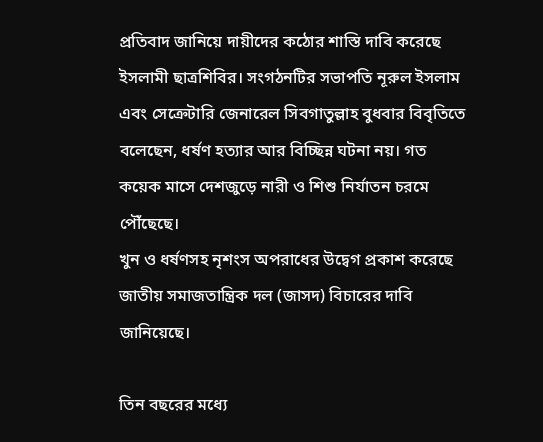প্রতিবাদ জানিয়ে দায়ীদের কঠোর শাস্তি দাবি করেছে ইসলামী ছাত্রশিবির। সংগঠনটির সভাপতি নূরুল ইসলাম এবং সেক্রেটারি জেনারেল সিবগাতুল্লাহ বুধবার বিবৃতিতে বলেছেন, ধর্ষণ হত্যার আর বিচ্ছিন্ন ঘটনা নয়। গত কয়েক মাসে দেশজুড়ে নারী ও শিশু নির্যাতন চরমে পৌঁছেছে।
খুন ও ধর্ষণসহ নৃশংস অপরাধের উদ্বেগ প্রকাশ করেছে জাতীয় সমাজতান্ত্রিক দল (জাসদ) বিচারের দাবি জানিয়েছে।

তিন বছরের মধ্যে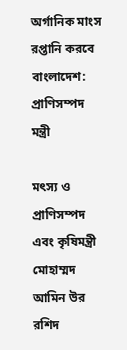অর্গানিক মাংস রপ্তানি করবে বাংলাদেশ: প্রাণিসম্পদ মন্ত্রী

মৎস্য ও প্রাণিসম্পদ এবং কৃষিমন্ত্রী মোহাম্মদ আমিন উর রশিদ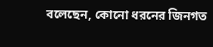বলেছেন, কোনো ধরনের জিনগত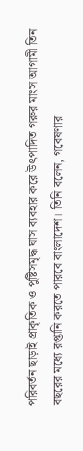পরিবর্তন ছাড়াই প্রাকৃতিক ও পুষ্টিসমৃদ্ধ ঘাস ব্যবহার করে উৎপাদিত গরুর মাংস আগামী তিন বছরের মধ্যে রপ্তানি করতে পারবে বাংলাদেশ। তিনি বলেন, গবেষণার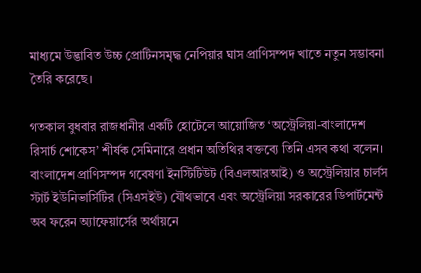মাধ্যমে উদ্ভাবিত উচ্চ প্রোটিনসমৃদ্ধ নেপিয়ার ঘাস প্রাণিসম্পদ খাতে নতুন সম্ভাবনা তৈরি করেছে।

গতকাল বুধবার রাজধানীর একটি হোটেলে আয়োজিত ‘অস্ট্রেলিয়া-বাংলাদেশ রিসার্চ শোকেস’ শীর্ষক সেমিনারে প্রধান অতিথির বক্তব্যে তিনি এসব কথা বলেন। বাংলাদেশ প্রাণিসম্পদ গবেষণা ইনস্টিটিউট (বিএলআরআই) ও অস্ট্রেলিয়ার চার্লস স্টার্ট ইউনিভার্সিটির (সিএসইউ) যৌথভাবে এবং অস্ট্রেলিয়া সরকারের ডিপার্টমেন্ট অব ফরেন অ্যাফেয়ার্সের অর্থায়নে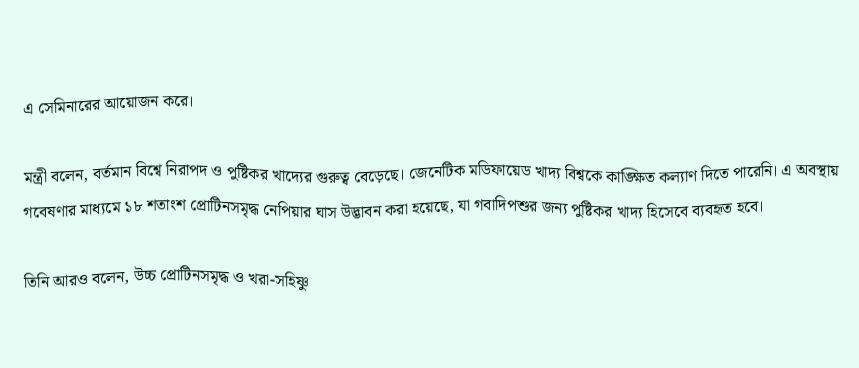এ সেমিনারের আয়োজন করে।

মন্ত্রী বলেন, বর্তমান বিশ্বে নিরাপদ ও পুষ্টিকর খাদ্যের গুরুত্ব বেড়েছে। জেনেটিক মডিফায়েড খাদ্য বিশ্বকে কাঙ্ক্ষিত কল্যাণ দিতে পারেনি। এ অবস্থায় গবেষণার মাধ্যমে ১৮ শতাংশ প্রোটিনসমৃদ্ধ নেপিয়ার ঘাস উদ্ভাবন করা হয়েছে, যা গবাদিপশুর জন্য পুষ্টিকর খাদ্য হিসেবে ব্যবহৃত হবে।

তিনি আরও বলেন, উচ্চ প্রোটিনসমৃদ্ধ ও খরা-সহিষ্ণু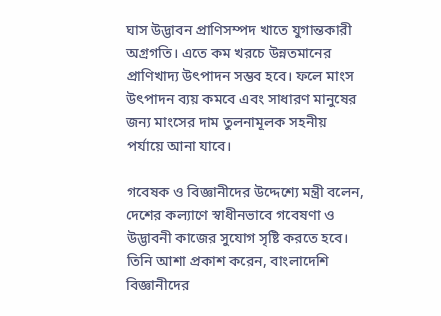ঘাস উদ্ভাবন প্রাণিসম্পদ খাতে যুগান্তকারী অগ্রগতি। এতে কম খরচে উন্নতমানের প্রাণিখাদ্য উৎপাদন সম্ভব হবে। ফলে মাংস উৎপাদন ব্যয় কমবে এবং সাধারণ মানুষের জন্য মাংসের দাম তুলনামূলক সহনীয় পর্যায়ে আনা যাবে।

গবেষক ও বিজ্ঞানীদের উদ্দেশ্যে মন্ত্রী বলেন, দেশের কল্যাণে স্বাধীনভাবে গবেষণা ও উদ্ভাবনী কাজের সুযোগ সৃষ্টি করতে হবে। তিনি আশা প্রকাশ করেন, বাংলাদেশি বিজ্ঞানীদের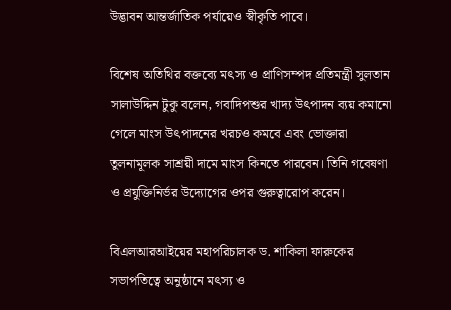উদ্ভাবন আন্তর্জাতিক পর্যায়েও স্বীকৃতি পাবে।

বিশেষ অতিথির বক্তব্যে মৎস্য ও প্রাণিসম্পদ প্রতিমন্ত্রী সুলতান সালাউদ্দিন টুকু বলেন, গবাদিপশুর খাদ্য উৎপাদন ব্যয় কমানো গেলে মাংস উৎপাদনের খরচও কমবে এবং ভোক্তারা তুলনামূলক সাশ্রয়ী দামে মাংস কিনতে পারবেন। তিনি গবেষণা ও প্রযুক্তিনির্ভর উদ্যোগের ওপর গুরুত্বারোপ করেন।

বিএলআরআইয়ের মহাপরিচালক ড. শাকিলা ফারুকের সভাপতিত্বে অনুষ্ঠানে মৎস্য ও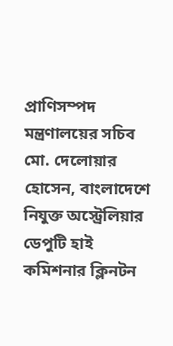প্রাণিসম্পদ মন্ত্রণালয়ের সচিব মো. দেলোয়ার হোসেন, বাংলাদেশে নিযুক্ত অস্ট্রেলিয়ার ডেপুটি হাই কমিশনার ক্লিনটন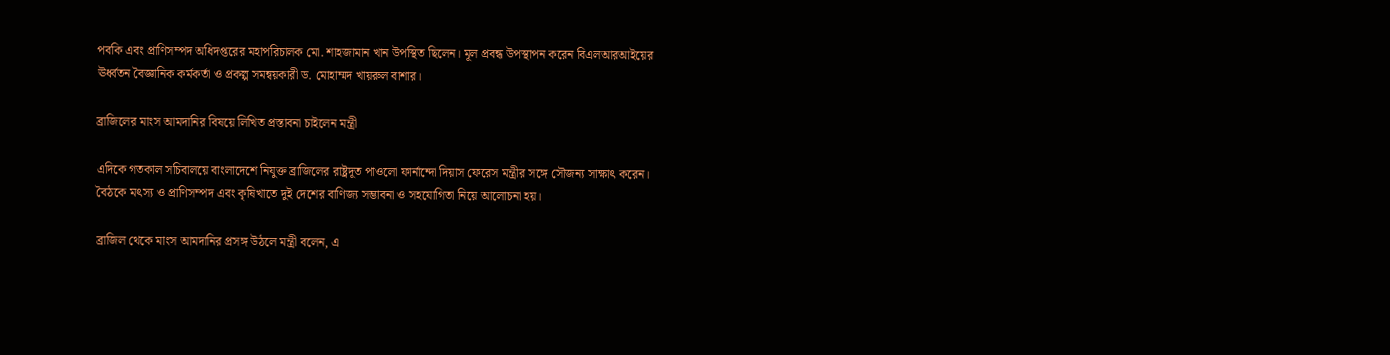পবকি এবং প্রাণিসম্পদ অধিদপ্তরের মহাপরিচালক মো. শাহজামান খান উপস্থিত ছিলেন। মূল প্রবন্ধ উপস্থাপন করেন বিএলআরআইয়ের ঊর্ধ্বতন বৈজ্ঞানিক কর্মকর্তা ও প্রকল্প সমন্বয়কারী ড. মোহাম্মদ খায়রুল বাশার।

ব্রাজিলের মাংস আমদানির বিষয়ে লিখিত প্রস্তাবনা চাইলেন মন্ত্রী

এদিকে গতকাল সচিবালয়ে বাংলাদেশে নিযুক্ত ব্রাজিলের রাষ্ট্রদূত পাওলো ফার্নান্দো দিয়াস ফেরেস মন্ত্রীর সঙ্গে সৌজন্য সাক্ষাৎ করেন। বৈঠকে মৎস্য ও প্রাণিসম্পদ এবং কৃষিখাতে দুই দেশের বাণিজ্য সম্ভাবনা ও সহযোগিতা নিয়ে আলোচনা হয়।

ব্রাজিল থেকে মাংস আমদানির প্রসঙ্গ উঠলে মন্ত্রী বলেন, এ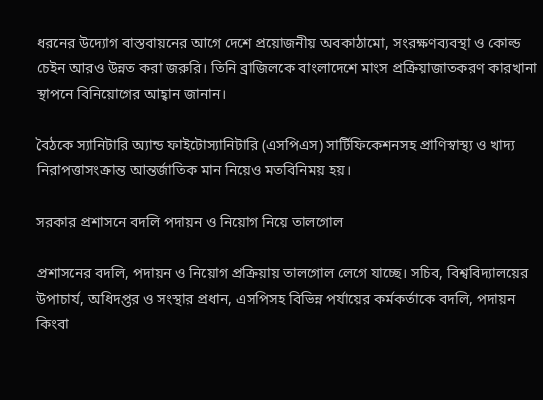ধরনের উদ্যোগ বাস্তবায়নের আগে দেশে প্রয়োজনীয় অবকাঠামো, সংরক্ষণব্যবস্থা ও কোল্ড চেইন আরও উন্নত করা জরুরি। তিনি ব্রাজিলকে বাংলাদেশে মাংস প্রক্রিয়াজাতকরণ কারখানা স্থাপনে বিনিয়োগের আহ্বান জানান।

বৈঠকে স্যানিটারি অ্যান্ড ফাইটোস্যানিটারি (এসপিএস) সার্টিফিকেশনসহ প্রাণিস্বাস্থ্য ও খাদ্য নিরাপত্তাসংক্রান্ত আন্তর্জাতিক মান নিয়েও মতবিনিময় হয়।

সরকার প্রশাসনে বদলি পদায়ন ও নিয়োগ নিয়ে তালগোল

প্রশাসনের বদলি, পদায়ন ও নিয়োগ প্রক্রিয়ায় তালগোল লেগে যাচ্ছে। সচিব, বিশ্ববিদ্যালয়ের উপাচার্য, অধিদপ্তর ও সংস্থার প্রধান, এসপিসহ বিভিন্ন পর্যায়ের কর্মকর্তাকে বদলি, পদায়ন কিংবা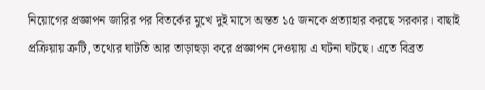নিয়োগের প্রজ্ঞাপন জারির পর বিতর্কের মুখে দুই মাসে অন্তত ১৫ জনকে প্রত্যাহার করছে সরকার। বাছাই প্রক্রিয়ায় ত্রুটি, তথ্যের ঘাটতি আর তাড়াহুড়া করে প্রজ্ঞাপন দেওয়ায় এ ঘটনা ঘটছে। এতে বিব্রত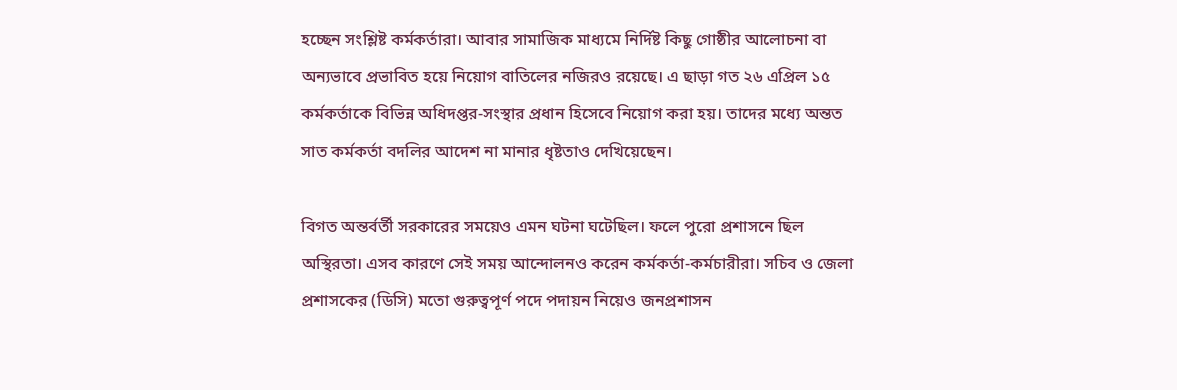হচ্ছেন সংশ্লিষ্ট কর্মকর্তারা। আবার সামাজিক মাধ্যমে নির্দিষ্ট কিছু গোষ্ঠীর আলোচনা বা অন্যভাবে প্রভাবিত হয়ে নিয়োগ বাতিলের নজিরও রয়েছে। এ ছাড়া গত ২৬ এপ্রিল ১৫ কর্মকর্তাকে বিভিন্ন অধিদপ্তর-সংস্থার প্রধান হিসেবে নিয়োগ করা হয়। তাদের মধ্যে অন্তত সাত কর্মকর্তা বদলির আদেশ না মানার ধৃষ্টতাও দেখিয়েছেন।

বিগত অন্তর্বর্তী সরকারের সময়েও এমন ঘটনা ঘটেছিল। ফলে পুরো প্রশাসনে ছিল অস্থিরতা। এসব কারণে সেই সময় আন্দোলনও করেন কর্মকর্তা-কর্মচারীরা। সচিব ও জেলা প্রশাসকের (ডিসি) মতো গুরুত্বপূর্ণ পদে পদায়ন নিয়েও জনপ্রশাসন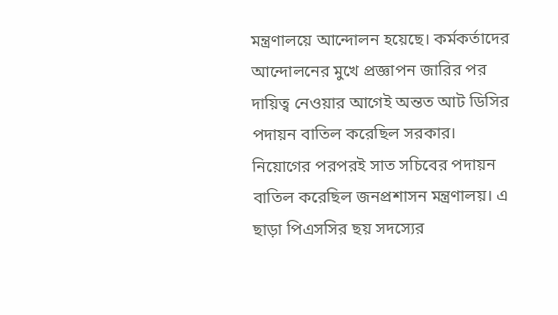মন্ত্রণালয়ে আন্দোলন হয়েছে। কর্মকর্তাদের আন্দোলনের মুখে প্রজ্ঞাপন জারির পর দায়িত্ব নেওয়ার আগেই অন্তত আট ডিসির পদায়ন বাতিল করেছিল সরকার। নিয়োগের পরপরই সাত সচিবের পদায়ন বাতিল করেছিল জনপ্রশাসন মন্ত্রণালয়। এ ছাড়া পিএসসির ছয় সদস্যের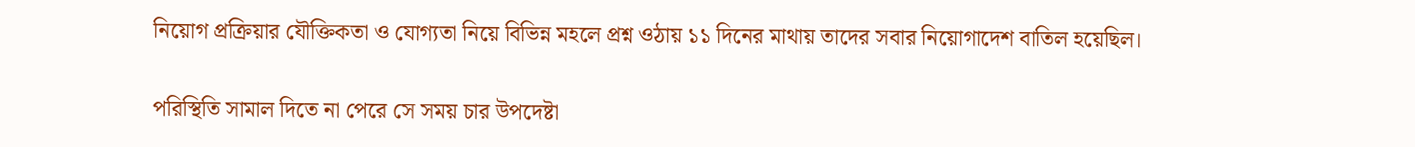নিয়োগ প্রক্রিয়ার যৌক্তিকতা ও যোগ্যতা নিয়ে বিভিন্ন মহলে প্রশ্ন ওঠায় ১১ দিনের মাথায় তাদের সবার নিয়োগাদেশ বাতিল হয়েছিল।

পরিস্থিতি সামাল দিতে না পেরে সে সময় চার উপদেষ্টা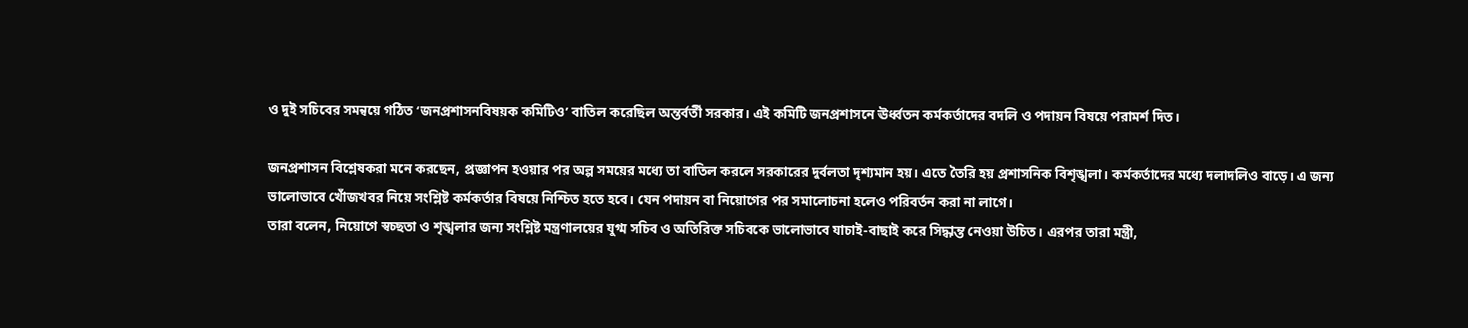ও দুই সচিবের সমন্বয়ে গঠিত ‘জনপ্রশাসনবিষয়ক কমিটিও’ বাতিল করেছিল অন্তর্বর্তী সরকার। এই কমিটি জনপ্রশাসনে ঊর্ধ্বতন কর্মকর্তাদের বদলি ও পদায়ন বিষয়ে পরামর্শ দিত।

জনপ্রশাসন বিশ্লেষকরা মনে করছেন, প্রজ্ঞাপন হওয়ার পর অল্প সময়ের মধ্যে তা বাতিল করলে সরকারের দুর্বলতা দৃশ্যমান হয়। এতে তৈরি হয় প্রশাসনিক বিশৃঙ্খলা। কর্মকর্তাদের মধ্যে দলাদলিও বাড়ে। এ জন্য ভালোভাবে খোঁজখবর নিয়ে সংশ্লিষ্ট কর্মকর্তার বিষয়ে নিশ্চিত হতে হবে। যেন পদায়ন বা নিয়োগের পর সমালোচনা হলেও পরিবর্তন করা না লাগে।
তারা বলেন, নিয়োগে স্বচ্ছতা ও শৃঙ্খলার জন্য সংশ্লিষ্ট মন্ত্রণালয়ের যুগ্ম সচিব ও অতিরিক্ত সচিবকে ভালোভাবে যাচাই-বাছাই করে সিদ্ধান্ত নেওয়া উচিত। এরপর তারা মন্ত্রী,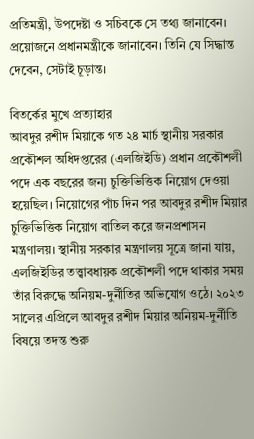প্রতিমন্ত্রী, উপদেষ্টা ও সচিবকে সে তথ্য জানাবেন। প্রয়োজনে প্রধানমন্ত্রীকে জানাবেন। তিনি যে সিদ্ধান্ত দেবেন, সেটাই চূড়ান্ত।

বিতর্কের মুখে প্রত্যাহার
আবদুর রশীদ মিয়াকে গত ২৪ মার্চ স্থানীয় সরকার প্রকৌশল অধিদপ্তরের (এলজিইডি) প্রধান প্রকৌশলী পদে এক বছরের জন্য চুক্তিভিত্তিক নিয়োগ দেওয়া হয়েছিল। নিয়োগের পাঁচ দিন পর আবদুর রশীদ মিয়ার চুক্তিভিত্তিক নিয়োগ বাতিল করে জনপ্রশাসন মন্ত্রণালয়। স্থানীয় সরকার মন্ত্রণালয় সূত্রে জানা যায়, এলজিইডির তত্ত্বাবধায়ক প্রকৌশলী পদে থাকার সময় তাঁর বিরুদ্ধে অনিয়ম-দুর্নীতির অভিযোগ ওঠে। ২০২৩ সালের এপ্রিলে আবদুর রশীদ মিয়ার অনিয়ম-দুর্নীতি বিষয়ে তদন্ত শুরু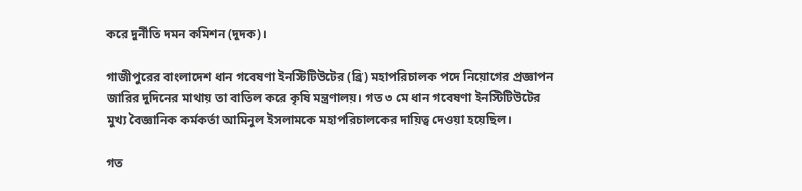করে দুর্নীতি দমন কমিশন (দুদক)।

গাজীপুরের বাংলাদেশ ধান গবেষণা ইনস্টিটিউটের (ব্রি) মহাপরিচালক পদে নিয়োগের প্রজ্ঞাপন জারির দুদিনের মাথায় তা বাতিল করে কৃষি মন্ত্রণালয়। গত ৩ মে ধান গবেষণা ইনস্টিটিউটের মুখ্য বৈজ্ঞানিক কর্মকর্তা আমিনুল ইসলামকে মহাপরিচালকের দায়িত্ব দেওয়া হয়েছিল।

গত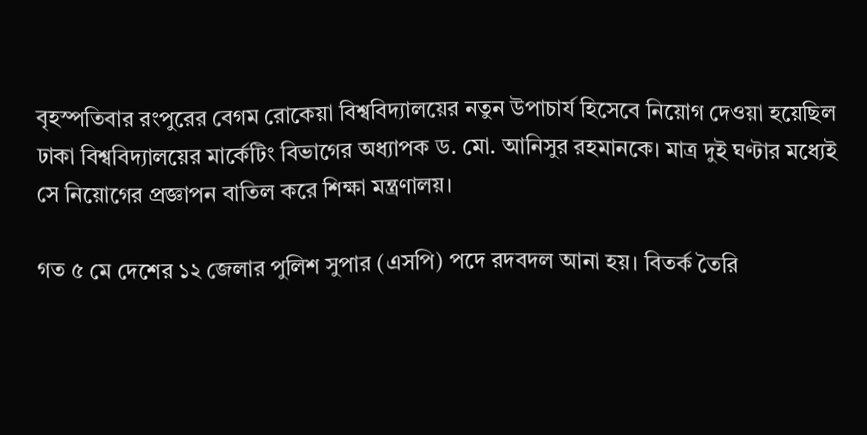বৃহস্পতিবার রংপুরের বেগম রোকেয়া বিশ্ববিদ্যালয়ের নতুন উপাচার্য হিসেবে নিয়োগ দেওয়া হয়েছিল ঢাকা বিশ্ববিদ্যালয়ের মার্কেটিং বিভাগের অধ্যাপক ড. মো. আনিসুর রহমানকে। মাত্র দুই ঘণ্টার মধ্যেই সে নিয়োগের প্রজ্ঞাপন বাতিল করে শিক্ষা মন্ত্রণালয়।

গত ৫ মে দেশের ১২ জেলার পুলিশ সুপার (এসপি) পদে রদবদল আনা হয়। বিতর্ক তৈরি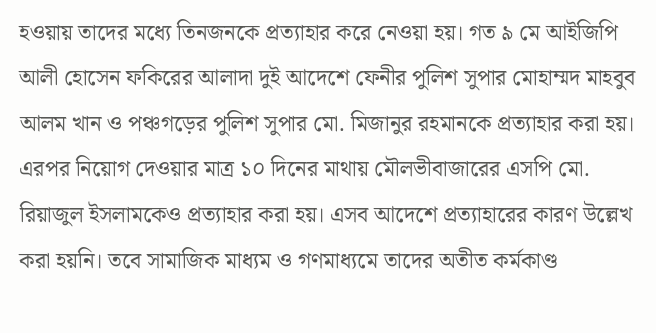হওয়ায় তাদের মধ্যে তিনজনকে প্রত্যাহার করে নেওয়া হয়। গত ৯ মে আইজিপি আলী হোসেন ফকিরের আলাদা দুই আদেশে ফেনীর পুলিশ সুপার মোহাম্মদ মাহবুব আলম খান ও পঞ্চগড়ের পুলিশ সুপার মো. মিজানুর রহমানকে প্রত্যাহার করা হয়। এরপর নিয়োগ দেওয়ার মাত্র ১০ দিনের মাথায় মৌলভীবাজারের এসপি মো. রিয়াজুল ইসলামকেও প্রত্যাহার করা হয়। এসব আদেশে প্রত্যাহারের কারণ উল্লেখ করা হয়নি। তবে সামাজিক মাধ্যম ও গণমাধ্যমে তাদের অতীত কর্মকাণ্ড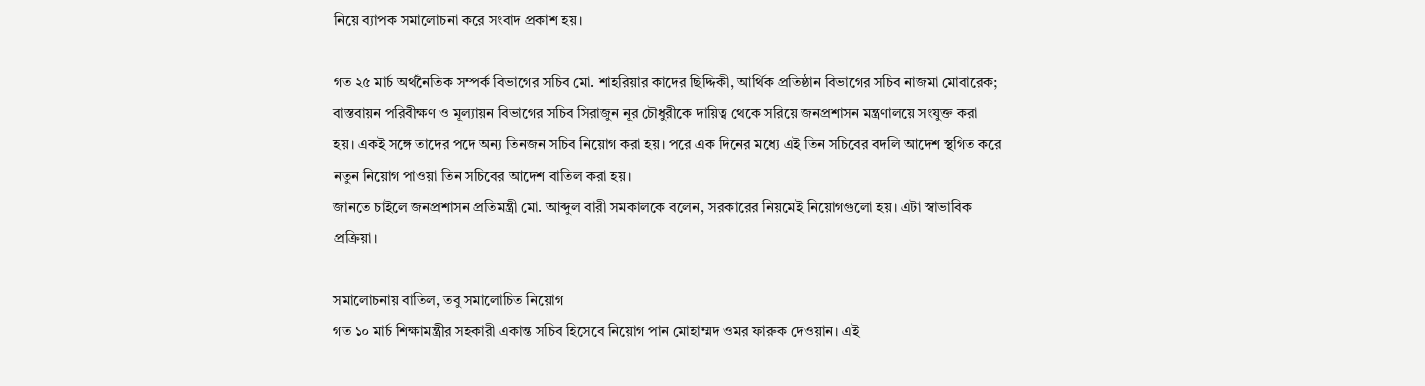নিয়ে ব্যাপক সমালোচনা করে সংবাদ প্রকাশ হয়।

গত ২৫ মার্চ অর্থনৈতিক সম্পর্ক বিভাগের সচিব মো. শাহরিয়ার কাদের ছিদ্দিকী, আর্থিক প্রতিষ্ঠান বিভাগের সচিব নাজমা মোবারেক; বাস্তবায়ন পরিবীক্ষণ ও মূল্যায়ন বিভাগের সচিব সিরাজুন নূর চৌধুরীকে দায়িত্ব থেকে সরিয়ে জনপ্রশাসন মন্ত্রণালয়ে সংযুক্ত করা হয়। একই সঙ্গে তাদের পদে অন্য তিনজন সচিব নিয়োগ করা হয়। পরে এক দিনের মধ্যে এই তিন সচিবের বদলি আদেশ স্থগিত করে নতুন নিয়োগ পাওয়া তিন সচিবের আদেশ বাতিল করা হয়।
জানতে চাইলে জনপ্রশাসন প্রতিমন্ত্রী মো. আব্দুল বারী সমকালকে বলেন, সরকারের নিয়মেই নিয়োগগুলো হয়। এটা স্বাভাবিক প্রক্রিয়া।

সমালোচনায় বাতিল, তবু সমালোচিত নিয়োগ
গত ১০ মার্চ শিক্ষামন্ত্রীর সহকারী একান্ত সচিব হিসেবে নিয়োগ পান মোহাম্মদ ওমর ফারুক দেওয়ান। এই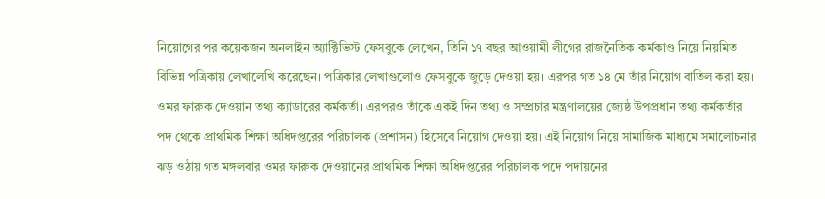নিয়োগের পর কয়েকজন অনলাইন অ্যাক্টিভিস্ট ফেসবুকে লেখেন, তিনি ১৭ বছর আওয়ামী লীগের রাজনৈতিক কর্মকাণ্ড নিয়ে নিয়মিত বিভিন্ন পত্রিকায় লেখালেখি করেছেন। পত্রিকার লেখাগুলোও ফেসবুকে জুড়ে দেওয়া হয়। এরপর গত ১৪ মে তাঁর নিয়োগ বাতিল করা হয়। ওমর ফারুক দেওয়ান তথ্য ক্যাডারের কর্মকর্তা। এরপরও তাঁকে একই দিন তথ্য ও সম্প্রচার মন্ত্রণালয়ের জ্যেষ্ঠ উপপ্রধান তথ্য কর্মকর্তার পদ থেকে প্রাথমিক শিক্ষা অধিদপ্তরের পরিচালক (প্রশাসন) হিসেবে নিয়োগ দেওয়া হয়। এই নিয়োগ নিয়ে সামাজিক মাধ্যমে সমালোচনার ঝড় ওঠায় গত মঙ্গলবার ওমর ফারুক দেওয়ানের প্রাথমিক শিক্ষা অধিদপ্তরের পরিচালক পদে পদায়নের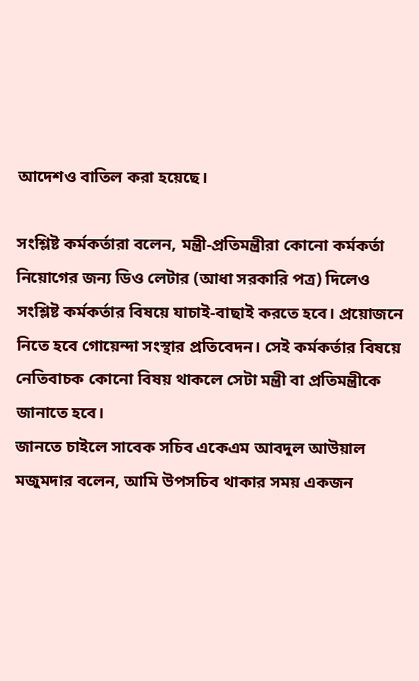আদেশও বাতিল করা হয়েছে।

সংশ্লিষ্ট কর্মকর্তারা বলেন, মন্ত্রী-প্রতিমন্ত্রীরা কোনো কর্মকর্তা নিয়োগের জন্য ডিও লেটার (আধা সরকারি পত্র) দিলেও সংশ্লিষ্ট কর্মকর্তার বিষয়ে যাচাই-বাছাই করতে হবে। প্রয়োজনে নিতে হবে গোয়েন্দা সংস্থার প্রতিবেদন। সেই কর্মকর্তার বিষয়ে নেতিবাচক কোনো বিষয় থাকলে সেটা মন্ত্রী বা প্রতিমন্ত্রীকে জানাতে হবে।
জানতে চাইলে সাবেক সচিব একেএম আবদুল আউয়াল মজুমদার বলেন, আমি উপসচিব থাকার সময় একজন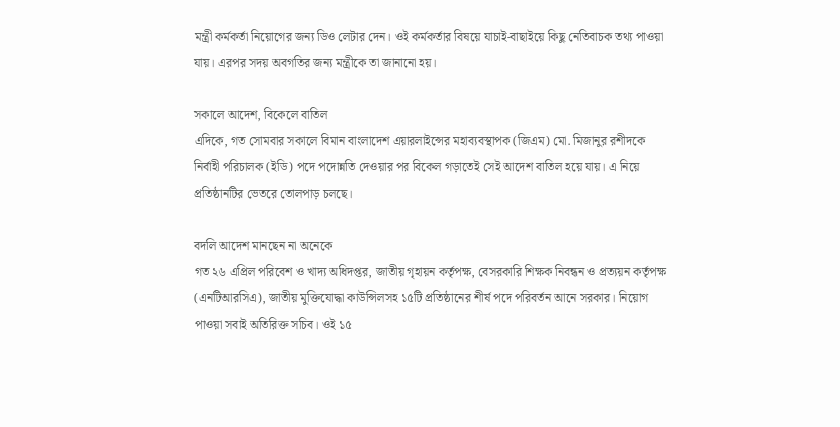মন্ত্রী কর্মকর্তা নিয়োগের জন্য ডিও লেটার দেন। ওই কর্মকর্তার বিষয়ে যাচাই-বাছাইয়ে কিছু নেতিবাচক তথ্য পাওয়া যায়। এরপর সদয় অবগতির জন্য মন্ত্রীকে তা জানানো হয়।

সকালে আদেশ, বিকেলে বাতিল
এদিকে, গত সোমবার সকালে বিমান বাংলাদেশ এয়ারলাইন্সের মহাব্যবস্থাপক (জিএম) মো. মিজানুর রশীদকে নির্বাহী পরিচালক (ইডি) পদে পদোন্নতি দেওয়ার পর বিকেল গড়াতেই সেই আদেশ বাতিল হয়ে যায়। এ নিয়ে প্রতিষ্ঠানটির ভেতরে তোলপাড় চলছে।

বদলি আদেশ মানছেন না অনেকে
গত ২৬ এপ্রিল পরিবেশ ও খাদ্য অধিদপ্তর, জাতীয় গৃহায়ন কর্তৃপক্ষ, বেসরকারি শিক্ষক নিবন্ধন ও প্রত্যয়ন কর্তৃপক্ষ (এনটিআরসিএ), জাতীয় মুক্তিযোদ্ধা কাউন্সিলসহ ১৫টি প্রতিষ্ঠানের শীর্ষ পদে পরিবর্তন আনে সরকার। নিয়োগ পাওয়া সবাই অতিরিক্ত সচিব। ওই ১৫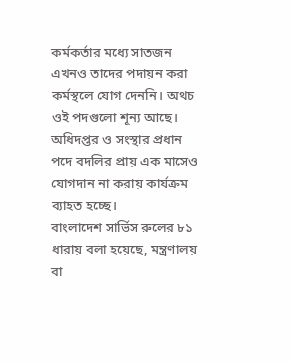কর্মকর্তার মধ্যে সাতজন এখনও তাদের পদায়ন করা কর্মস্থলে যোগ দেননি। অথচ ওই পদগুলো শূন্য আছে। অধিদপ্তর ও সংস্থার প্রধান পদে বদলির প্রায় এক মাসেও যোগদান না করায় কার্যক্রম ব্যাহত হচ্ছে।
বাংলাদেশ সার্ভিস রুলের ৮১ ধারায় বলা হয়েছে, মন্ত্রণালয় বা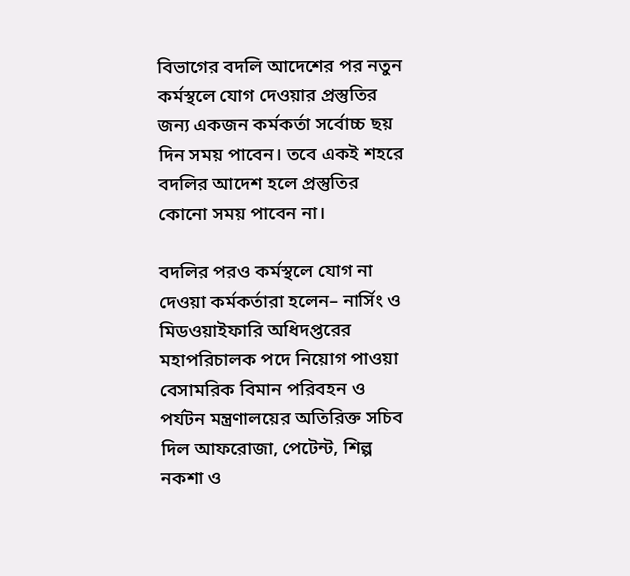বিভাগের বদলি আদেশের পর নতুন কর্মস্থলে যোগ দেওয়ার প্রস্তুতির জন্য একজন কর্মকর্তা সর্বোচ্চ ছয় দিন সময় পাবেন। তবে একই শহরে বদলির আদেশ হলে প্রস্তুতির কোনো সময় পাবেন না।

বদলির পরও কর্মস্থলে যোগ না দেওয়া কর্মকর্তারা হলেন– নার্সিং ও মিডওয়াইফারি অধিদপ্তরের মহাপরিচালক পদে নিয়োগ পাওয়া বেসামরিক বিমান পরিবহন ও পর্যটন মন্ত্রণালয়ের অতিরিক্ত সচিব দিল আফরোজা, পেটেন্ট, শিল্প নকশা ও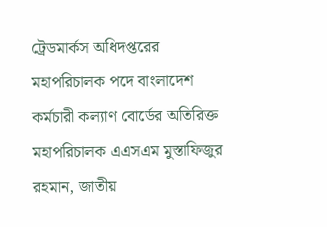ট্রেডমার্কস অধিদপ্তরের মহাপরিচালক পদে বাংলাদেশ কর্মচারী কল্যাণ বোর্ডের অতিরিক্ত মহাপরিচালক এএসএম মুস্তাফিজুর রহমান, জাতীয়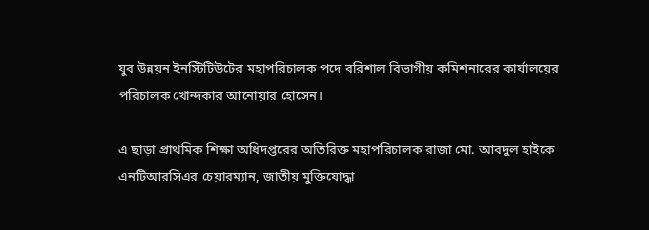যুব উন্নয়ন ইনস্টিটিউটের মহাপরিচালক পদে বরিশাল বিভাগীয় কমিশনারের কার্যালয়ের পরিচালক খোন্দকার আনোয়ার হোসেন।

এ ছাড়া প্রাথমিক শিক্ষা অধিদপ্তরের অতিরিক্ত মহাপরিচালক রাজা মো. আবদুল হাইকে এনটিআরসিএর চেয়ারম্যান, জাতীয় মুক্তিযোদ্ধা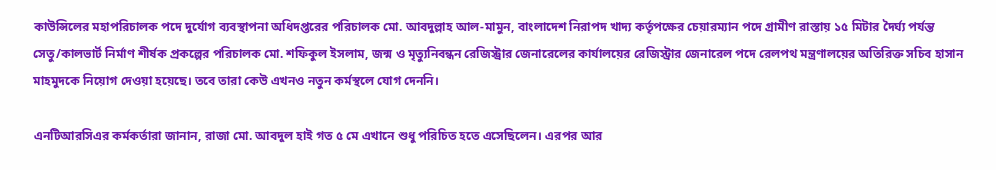কাউন্সিলের মহাপরিচালক পদে দুর্যোগ ব্যবস্থাপনা অধিদপ্তরের পরিচালক মো. আবদুল্লাহ আল-মামুন, বাংলাদেশ নিরাপদ খাদ্য কর্তৃপক্ষের চেয়ারম্যান পদে গ্রামীণ রাস্তায় ১৫ মিটার দৈর্ঘ্য পর্যন্ত সেতু/কালভার্ট নির্মাণ শীর্ষক প্রকল্পের পরিচালক মো. শফিকুল ইসলাম, জন্ম ও মৃত্যুনিবন্ধন রেজিস্ট্রার জেনারেলের কার্যালয়ের রেজিস্ট্রার জেনারেল পদে রেলপথ মন্ত্রণালয়ের অতিরিক্ত সচিব হাসান মাহমুদকে নিয়োগ দেওয়া হয়েছে। তবে তারা কেউ এখনও নতুন কর্মস্থলে যোগ দেননি।

এনটিআরসিএর কর্মকর্তারা জানান, রাজা মো. আবদুল হাই গত ৫ মে এখানে শুধু পরিচিত হতে এসেছিলেন। এরপর আর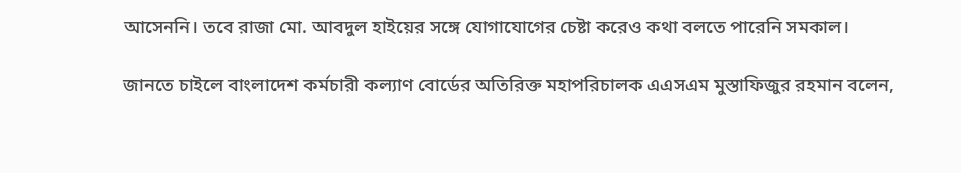আসেননি। তবে রাজা মো. আবদুল হাইয়ের সঙ্গে যোগাযোগের চেষ্টা করেও কথা বলতে পারেনি সমকাল।

জানতে চাইলে বাংলাদেশ কর্মচারী কল্যাণ বোর্ডের অতিরিক্ত মহাপরিচালক এএসএম মুস্তাফিজুর রহমান বলেন,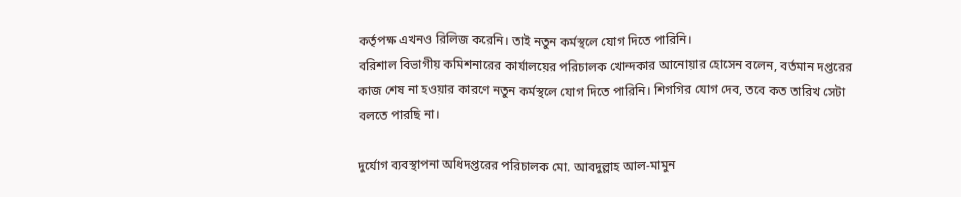কর্তৃপক্ষ এখনও রিলিজ করেনি। তাই নতুন কর্মস্থলে যোগ দিতে পারিনি।
বরিশাল বিভাগীয় কমিশনারের কার্যালয়ের পরিচালক খোন্দকার আনোয়ার হোসেন বলেন, বর্তমান দপ্তরের কাজ শেষ না হওয়ার কারণে নতুন কর্মস্থলে যোগ দিতে পারিনি। শিগগির যোগ দেব, তবে কত তারিখ সেটা বলতে পারছি না।

দুর্যোগ ব্যবস্থাপনা অধিদপ্তরের পরিচালক মো. আবদুল্লাহ আল-মামুন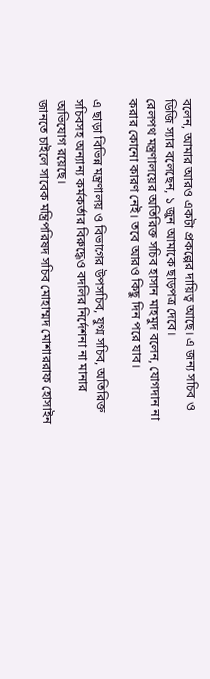বলেন, আমার আরও একটা প্রকল্পের দায়িত্ব আছে। এ জন্য সচিব ও ডিজি স্যার বলেছেন, ১ জুন আমাকে ছাড়পত্র দেবে।
রেলপথ মন্ত্রণালয়ের অতিরিক্ত সচিব হাসান মাহমুদ বলেন, যোগদান না করার কোনো কারণ নেই। তবে আরও কিছু দিন পরে যাব।

এ ছাড়া বিভিন্ন মন্ত্রণালয় ও বিভাগের উপসচিব, যুগ্ম সচিব, অতিরিক্ত সচিবসহ অন্যান্য কর্মকর্তার বিরুদ্ধেও বদলির নির্দেশনা না মানার অভিযোগ রয়েছে।
জানতে চাইলে সাবেক মন্ত্রিপরিষদ সচিব মোহাম্মদ মোশাররাফ হোসাইন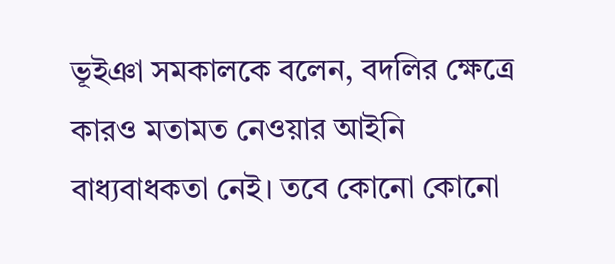ভূইঞা সমকালকে বলেন, বদলির ক্ষেত্রে কারও মতামত নেওয়ার আইনি বাধ্যবাধকতা নেই। তবে কোনো কোনো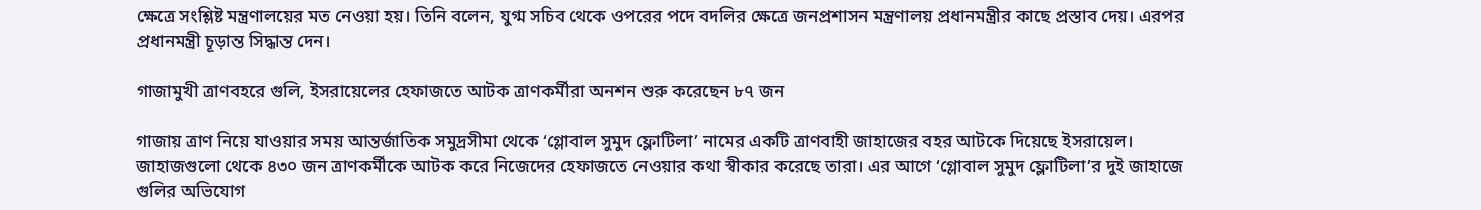ক্ষেত্রে সংশ্লিষ্ট মন্ত্রণালয়ের মত নেওয়া হয়। তিনি বলেন, যুগ্ম সচিব থেকে ওপরের পদে বদলির ক্ষেত্রে জনপ্রশাসন মন্ত্রণালয় প্রধানমন্ত্রীর কাছে প্রস্তাব দেয়। এরপর প্রধানমন্ত্রী চূড়ান্ত সিদ্ধান্ত দেন।

গাজামুখী ত্রাণবহরে গুলি, ইসরায়েলের হেফাজতে আটক ত্রাণকর্মীরা অনশন শুরু করেছেন ৮৭ জন

গাজায় ত্রাণ নিয়ে যাওয়ার সময় আন্তর্জাতিক সমুদ্রসীমা থেকে ‘গ্লোবাল সুমুদ ফ্লোটিলা’ নামের একটি ত্রাণবাহী জাহাজের বহর আটকে দিয়েছে ইসরায়েল। জাহাজগুলো থেকে ৪৩০ জন ত্রাণকর্মীকে আটক করে নিজেদের হেফাজতে নেওয়ার কথা স্বীকার করেছে তারা। এর আগে ‘গ্লোবাল সুমুদ ফ্লোটিলা’র দুই জাহাজে গুলির অভিযোগ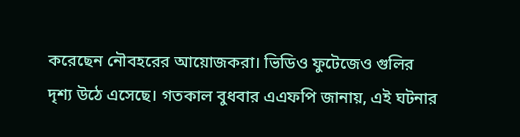করেছেন নৌবহরের আয়োজকরা। ভিডিও ফুটেজেও গুলির দৃশ্য উঠে এসেছে। গতকাল বুধবার এএফপি জানায়, এই ঘটনার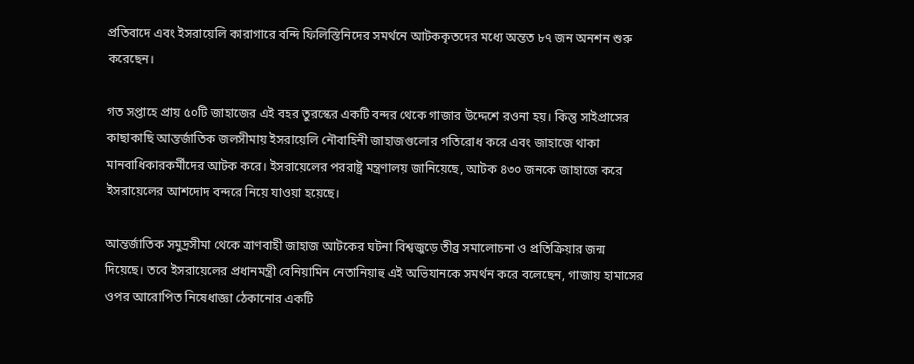প্রতিবাদে এবং ইসরায়েলি কারাগারে বন্দি ফিলিস্তিনিদের সমর্থনে আটককৃতদের মধ্যে অন্তত ৮৭ জন অনশন শুরু করেছেন।

গত সপ্তাহে প্রায় ৫০টি জাহাজের এই বহর তুরস্কের একটি বন্দর থেকে গাজার উদ্দেশে রওনা হয়। কিন্তু সাইপ্রাসের কাছাকাছি আন্তর্জাতিক জলসীমায় ইসরায়েলি নৌবাহিনী জাহাজগুলোর গতিরোধ করে এবং জাহাজে থাকা মানবাধিকারকর্মীদের আটক করে। ইসরায়েলের পররাষ্ট্র মন্ত্রণালয় জানিয়েছে, আটক ৪৩০ জনকে জাহাজে করে ইসরায়েলের আশদোদ বন্দরে নিয়ে যাওয়া হয়েছে।

আন্তর্জাতিক সমুদ্রসীমা থেকে ত্রাণবাহী জাহাজ আটকের ঘটনা বিশ্বজুড়ে তীব্র সমালোচনা ও প্রতিক্রিয়ার জন্ম দিয়েছে। তবে ইসরায়েলের প্রধানমন্ত্রী বেনিয়ামিন নেতানিয়াহু এই অভিযানকে সমর্থন করে বলেছেন, গাজায় হামাসের ওপর আরোপিত নিষেধাজ্ঞা ঠেকানোর একটি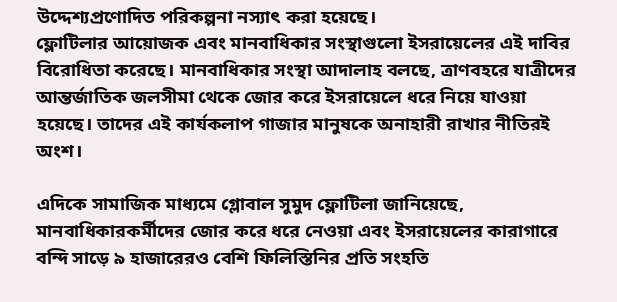উদ্দেশ্যপ্রণোদিত পরিকল্পনা নস্যাৎ করা হয়েছে।
ফ্লোটিলার আয়োজক এবং মানবাধিকার সংস্থাগুলো ইসরায়েলের এই দাবির বিরোধিতা করেছে। মানবাধিকার সংস্থা আদালাহ বলছে, ত্রাণবহরে যাত্রীদের আন্তর্জাতিক জলসীমা থেকে জোর করে ইসরায়েলে ধরে নিয়ে যাওয়া হয়েছে। তাদের এই কার্যকলাপ গাজার মানুষকে অনাহারী রাখার নীতিরই অংশ।

এদিকে সামাজিক মাধ্যমে গ্লোবাল সুমুদ ফ্লোটিলা জানিয়েছে, মানবাধিকারকর্মীদের জোর করে ধরে নেওয়া এবং ইসরায়েলের কারাগারে বন্দি সাড়ে ৯ হাজারেরও বেশি ফিলিস্তিনির প্রতি সংহতি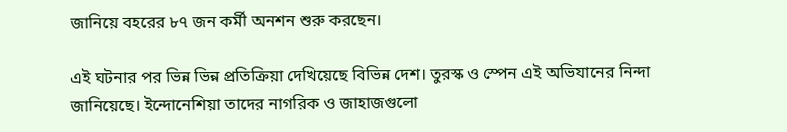জানিয়ে বহরের ৮৭ জন কর্মী অনশন শুরু করছেন।

এই ঘটনার পর ভিন্ন ভিন্ন প্রতিক্রিয়া দেখিয়েছে বিভিন্ন দেশ। তুরস্ক ও স্পেন এই অভিযানের নিন্দা জানিয়েছে। ইন্দোনেশিয়া তাদের নাগরিক ও জাহাজগুলো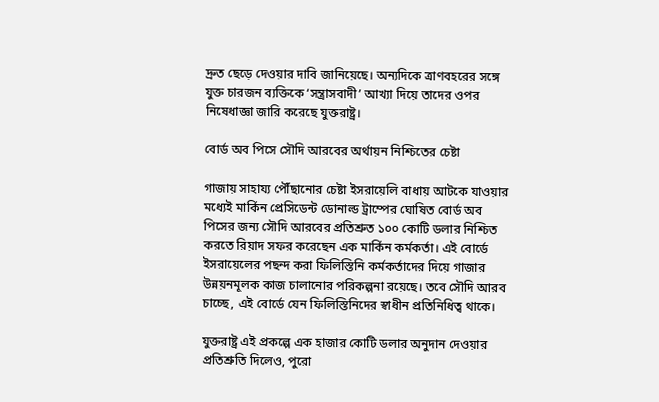দ্রুত ছেড়ে দেওয়ার দাবি জানিয়েছে। অন্যদিকে ত্রাণবহরের সঙ্গে যুক্ত চারজন ব্যক্তিকে ‘সন্ত্রাসবাদী’ আখ্যা দিয়ে তাদের ওপর নিষেধাজ্ঞা জারি করেছে যুক্তরাষ্ট্র।

বোর্ড অব পিসে সৌদি আরবের অর্থায়ন নিশ্চিতের চেষ্টা

গাজায় সাহায্য পৌঁছানোর চেষ্টা ইসরায়েলি বাধায় আটকে যাওয়ার মধ্যেই মার্কিন প্রেসিডেন্ট ডোনাল্ড ট্রাম্পের ঘোষিত বোর্ড অব পিসের জন্য সৌদি আরবের প্রতিশ্রুত ১০০ কোটি ডলার নিশ্চিত করতে রিয়াদ সফর করেছেন এক মার্কিন কর্মকর্তা। এই বোর্ডে ইসরায়েলের পছন্দ করা ফিলিস্তিনি কর্মকর্তাদের দিয়ে গাজার উন্নয়নমূলক কাজ চালানোর পরিকল্পনা রয়েছে। তবে সৌদি আরব চাচ্ছে, এই বোর্ডে যেন ফিলিস্তিনিদের স্বাধীন প্রতিনিধিত্ব থাকে।

যুক্তরাষ্ট্র এই প্রকল্পে এক হাজার কোটি ডলার অনুদান দেওয়ার প্রতিশ্রুতি দিলেও, পুরো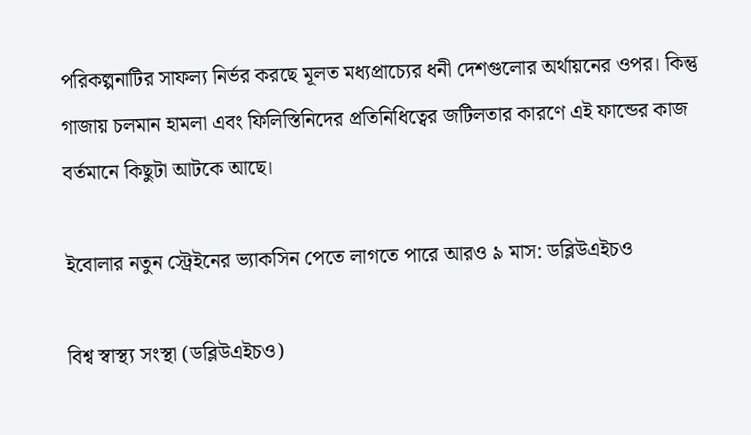পরিকল্পনাটির সাফল্য নির্ভর করছে মূলত মধ্যপ্রাচ্যের ধনী দেশগুলোর অর্থায়নের ওপর। কিন্তু গাজায় চলমান হামলা এবং ফিলিস্তিনিদের প্রতিনিধিত্বের জটিলতার কারণে এই ফান্ডের কাজ বর্তমানে কিছুটা আটকে আছে।

ইবোলার নতুন স্ট্রেইনের ভ্যাকসিন পেতে লাগতে পারে আরও ৯ মাস: ডব্লিউএইচও

বিশ্ব স্বাস্থ্য সংস্থা (ডব্লিউএইচও)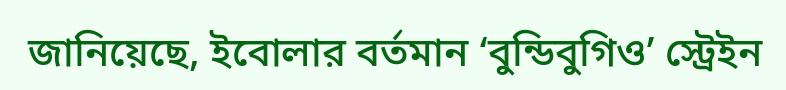জানিয়েছে, ইবোলার বর্তমান ‘বুন্ডিবুগিও’ স্ট্রেইন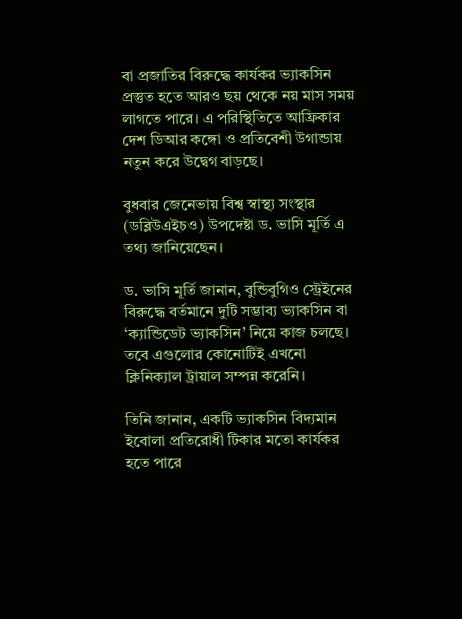বা প্রজাতির বিরুদ্ধে কার্যকর ভ্যাকসিন প্রস্তুত হতে আরও ছয় থেকে নয় মাস সময় লাগতে পারে। এ পরিস্থিতিতে আফ্রিকার দেশ ডিআর কঙ্গো ও প্রতিবেশী উগান্ডায় নতুন করে উদ্বেগ বাড়ছে।

বুধবার জেনেভায় বিশ্ব স্বাস্থ্য সংস্থার (ডব্লিউএইচও) উপদেষ্টা ড. ভাসি মূর্তি এ তথ্য জানিয়েছেন।

ড. ভাসি মূর্তি জানান, বুন্ডিবুগিও স্ট্রেইনের বিরুদ্ধে বর্তমানে দুটি সম্ভাব্য ভ্যাকসিন বা ‘ক্যান্ডিডেট ভ্যাকসিন’ নিয়ে কাজ চলছে। তবে এগুলোর কোনোটিই এখনো ক্লিনিক্যাল ট্রায়াল সম্পন্ন করেনি।

তিনি জানান, একটি ভ্যাকসিন বিদ্যমান ইবোলা প্রতিরোধী টিকার মতো কার্যকর হতে পারে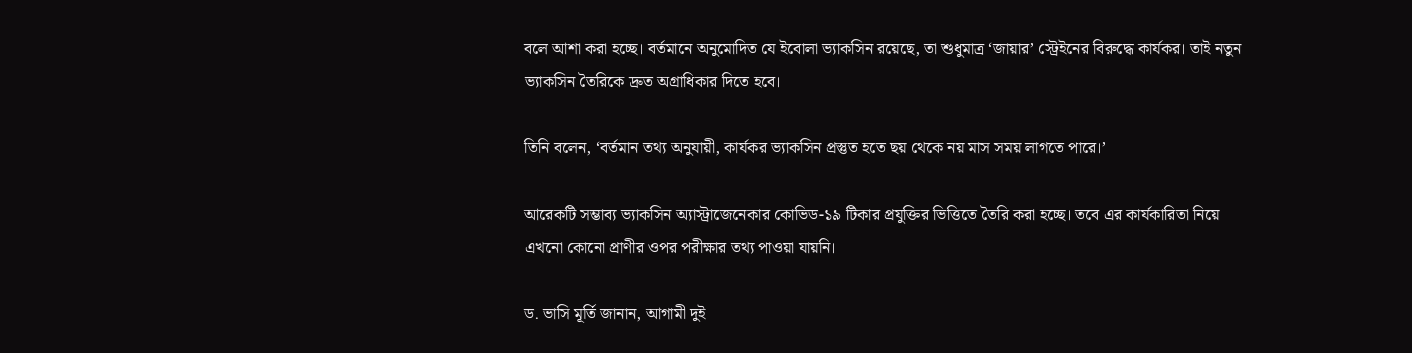বলে আশা করা হচ্ছে। বর্তমানে অনুমোদিত যে ইবোলা ভ্যাকসিন রয়েছে, তা শুধুমাত্র ‘জায়ার’ স্ট্রেইনের বিরুদ্ধে কার্যকর। তাই নতুন ভ্যাকসিন তৈরিকে দ্রুত অগ্রাধিকার দিতে হবে।

তিনি বলেন, ‘বর্তমান তথ্য অনুযায়ী, কার্যকর ভ্যাকসিন প্রস্তুত হতে ছয় থেকে নয় মাস সময় লাগতে পারে।’

আরেকটি সম্ভাব্য ভ্যাকসিন অ্যাস্ট্রাজেনেকার কোভিড-১৯ টিকার প্রযুক্তির ভিত্তিতে তৈরি করা হচ্ছে। তবে এর কার্যকারিতা নিয়ে এখনো কোনো প্রাণীর ওপর পরীক্ষার তথ্য পাওয়া যায়নি।

ড. ভাসি মূর্তি জানান, আগামী দুই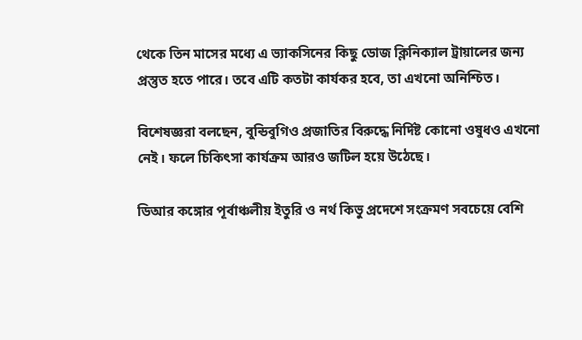থেকে তিন মাসের মধ্যে এ ভ্যাকসিনের কিছু ডোজ ক্লিনিক্যাল ট্রায়ালের জন্য প্রস্তুত হতে পারে। তবে এটি কতটা কার্যকর হবে, তা এখনো অনিশ্চিত।

বিশেষজ্ঞরা বলছেন, বুন্ডিবুগিও প্রজাতির বিরুদ্ধে নির্দিষ্ট কোনো ওষুধও এখনো নেই। ফলে চিকিৎসা কার্যক্রম আরও জটিল হয়ে উঠেছে।

ডিআর কঙ্গোর পূর্বাঞ্চলীয় ইতুরি ও নর্থ কিভু প্রদেশে সংক্রমণ সবচেয়ে বেশি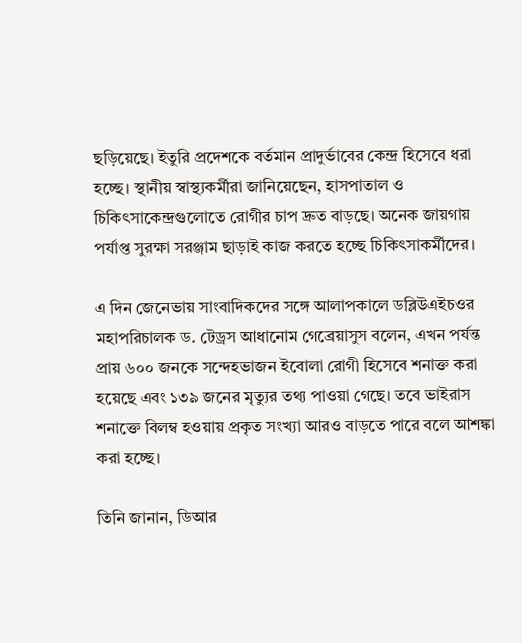ছড়িয়েছে। ইতুরি প্রদেশকে বর্তমান প্রাদুর্ভাবের কেন্দ্র হিসেবে ধরা হচ্ছে। স্থানীয় স্বাস্থ্যকর্মীরা জানিয়েছেন, হাসপাতাল ও চিকিৎসাকেন্দ্রগুলোতে রোগীর চাপ দ্রুত বাড়ছে। অনেক জায়গায় পর্যাপ্ত সুরক্ষা সরঞ্জাম ছাড়াই কাজ করতে হচ্ছে চিকিৎসাকর্মীদের।

এ দিন জেনেভায় সাংবাদিকদের সঙ্গে আলাপকালে ডব্লিউএইচওর মহাপরিচালক ড. টেড্রস আধানোম গেব্রেয়াসুস বলেন, এখন পর্যন্ত প্রায় ৬০০ জনকে সন্দেহভাজন ইবোলা রোগী হিসেবে শনাক্ত করা হয়েছে এবং ১৩৯ জনের মৃত্যুর তথ্য পাওয়া গেছে। তবে ভাইরাস শনাক্তে বিলম্ব হওয়ায় প্রকৃত সংখ্যা আরও বাড়তে পারে বলে আশঙ্কা করা হচ্ছে।

তিনি জানান, ডিআর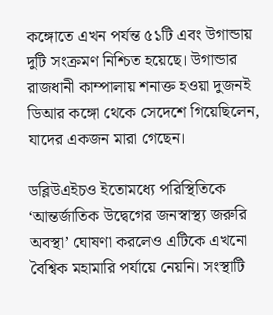কঙ্গোতে এখন পর্যন্ত ৫১টি এবং উগান্ডায় দুটি সংক্রমণ নিশ্চিত হয়েছে। উগান্ডার রাজধানী কাম্পালায় শনাক্ত হওয়া দুজনই ডিআর কঙ্গো থেকে সেদেশে গিয়েছিলেন, যাদের একজন মারা গেছেন।

ডব্লিউএইচও ইতোমধ্যে পরিস্থিতিকে ‘আন্তর্জাতিক উদ্বেগের জনস্বাস্থ্য জরুরি অবস্থা’ ঘোষণা করলেও এটিকে এখনো বৈশ্বিক মহামারি পর্যায়ে নেয়নি। সংস্থাটি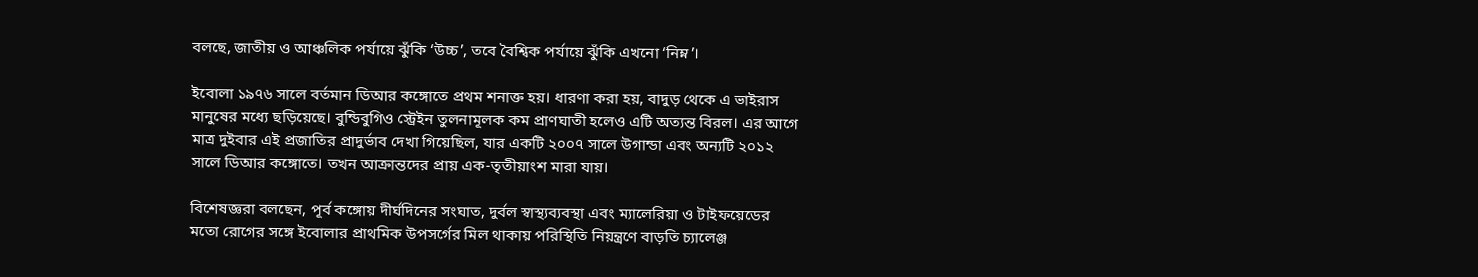বলছে, জাতীয় ও আঞ্চলিক পর্যায়ে ঝুঁকি ‘উচ্চ’, তবে বৈশ্বিক পর্যায়ে ঝুঁকি এখনো ‘নিম্ন’।

ইবোলা ১৯৭৬ সালে বর্তমান ডিআর কঙ্গোতে প্রথম শনাক্ত হয়। ধারণা করা হয়, বাদুড় থেকে এ ভাইরাস মানুষের মধ্যে ছড়িয়েছে। বুন্ডিবুগিও স্ট্রেইন তুলনামূলক কম প্রাণঘাতী হলেও এটি অত্যন্ত বিরল। এর আগে মাত্র দুইবার এই প্রজাতির প্রাদুর্ভাব দেখা গিয়েছিল, যার একটি ২০০৭ সালে উগান্ডা এবং অন্যটি ২০১২ সালে ডিআর কঙ্গোতে। তখন আক্রান্তদের প্রায় এক-তৃতীয়াংশ মারা যায়।

বিশেষজ্ঞরা বলছেন, পূর্ব কঙ্গোয় দীর্ঘদিনের সংঘাত, দুর্বল স্বাস্থ্যব্যবস্থা এবং ম্যালেরিয়া ও টাইফয়েডের মতো রোগের সঙ্গে ইবোলার প্রাথমিক উপসর্গের মিল থাকায় পরিস্থিতি নিয়ন্ত্রণে বাড়তি চ্যালেঞ্জ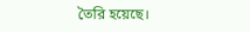তৈরি হয়েছে।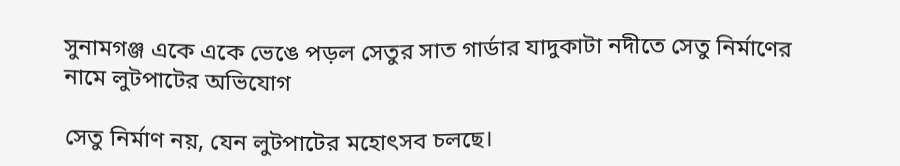সুনামগঞ্জ একে একে ভেঙে পড়ল সেতুর সাত গার্ডার যাদুকাটা নদীতে সেতু নির্মাণের নামে লুটপাটের অভিযোগ

সেতু নির্মাণ নয়, যেন লুটপাটের মহোৎসব চলছে।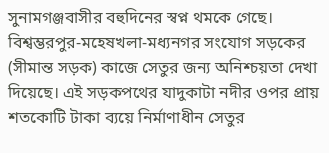সুনামগঞ্জবাসীর বহুদিনের স্বপ্ন থমকে গেছে। বিশ্বম্ভরপুর-মহেষখলা-মধ্যনগর সংযোগ সড়কের (সীমান্ত সড়ক) কাজে সেতুর জন্য অনিশ্চয়তা দেখা দিয়েছে। এই সড়কপথের যাদুকাটা নদীর ওপর প্রায় শতকোটি টাকা ব্যয়ে নির্মাণাধীন সেতুর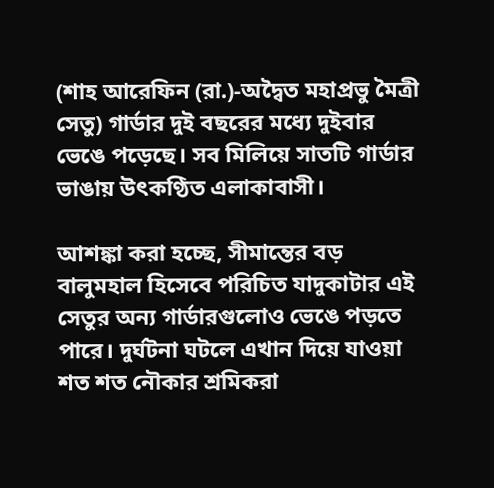(শাহ আরেফিন (রা.)-অদ্বৈত মহাপ্রভু মৈত্রী সেতু) গার্ডার দুই বছরের মধ্যে দুইবার ভেঙে পড়েছে। সব মিলিয়ে সাতটি গার্ডার ভাঙায় উৎকণ্ঠিত এলাকাবাসী।

আশঙ্কা করা হচ্ছে, সীমান্তের বড় বালুমহাল হিসেবে পরিচিত যাদুকাটার এই সেতুর অন্য গার্ডারগুলোও ভেঙে পড়তে পারে। দুর্ঘটনা ঘটলে এখান দিয়ে যাওয়া শত শত নৌকার শ্রমিকরা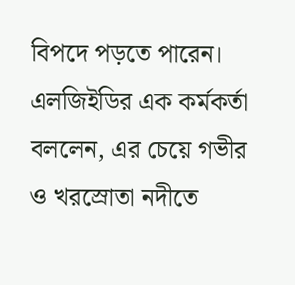বিপদে পড়তে পারেন।
এলজিইডির এক কর্মকর্তা বললেন, এর চেয়ে গভীর ও খরস্রোতা নদীতে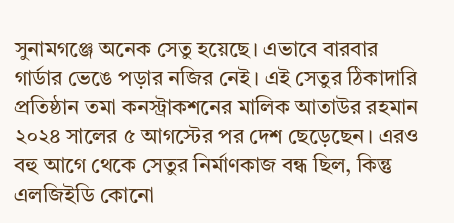সুনামগঞ্জে অনেক সেতু হয়েছে। এভাবে বারবার গার্ডার ভেঙে পড়ার নজির নেই। এই সেতুর ঠিকাদারি প্রতিষ্ঠান তমা কনস্ট্রাকশনের মালিক আতাউর রহমান ২০২৪ সালের ৫ আগস্টের পর দেশ ছেড়েছেন। এরও বহু আগে থেকে সেতুর নির্মাণকাজ বন্ধ ছিল, কিন্তু এলজিইডি কোনো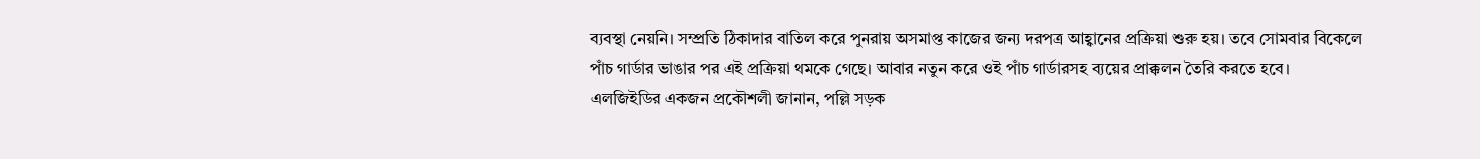ব্যবস্থা নেয়নি। সম্প্রতি ঠিকাদার বাতিল করে পুনরায় অসমাপ্ত কাজের জন্য দরপত্র আহ্বানের প্রক্রিয়া শুরু হয়। তবে সোমবার বিকেলে পাঁচ গার্ডার ভাঙার পর এই প্রক্রিয়া থমকে গেছে। আবার নতুন করে ওই পাঁচ গার্ডারসহ ব্যয়ের প্রাক্কলন তৈরি করতে হবে।
এলজিইডির একজন প্রকৌশলী জানান, পল্লি সড়ক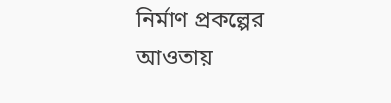নির্মাণ প্রকল্পের আওতায়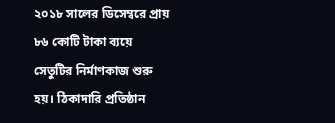২০১৮ সালের ডিসেম্বরে প্রায় ৮৬ কোটি টাকা ব্যয়ে সেতুটির নির্মাণকাজ শুরু হয়। ঠিকাদারি প্রতিষ্ঠান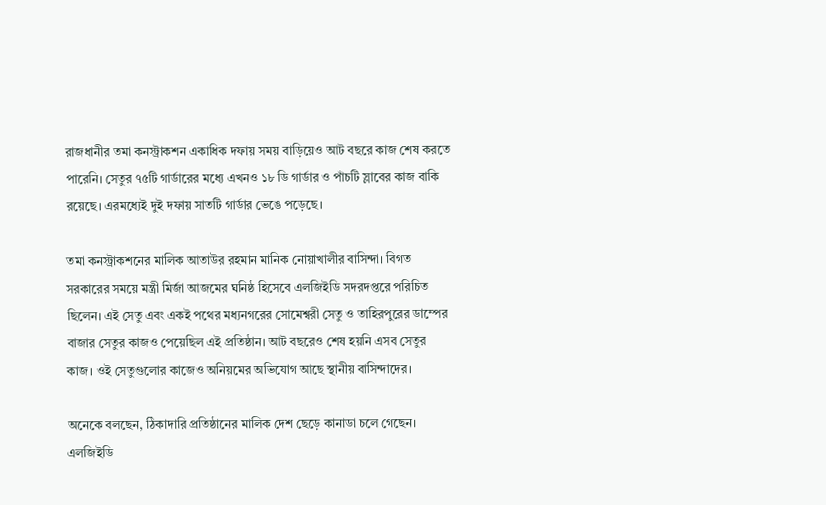রাজধানীর তমা কনস্ট্রাকশন একাধিক দফায় সময় বাড়িয়েও আট বছরে কাজ শেষ করতে পারেনি। সেতুর ৭৫টি গার্ডারের মধ্যে এখনও ১৮ ডি গার্ডার ও পাঁচটি স্লাবের কাজ বাকি রয়েছে। এরমধ্যেই দুই দফায় সাতটি গার্ডার ভেঙে পড়েছে।

তমা কনস্ট্রাকশনের মালিক আতাউর রহমান মানিক নোয়াখালীর বাসিন্দা। বিগত সরকারের সময়ে মন্ত্রী মির্জা আজমের ঘনিষ্ঠ হিসেবে এলজিইডি সদরদপ্তরে পরিচিত ছিলেন। এই সেতু এবং একই পথের মধ্যনগরের সোমেশ্বরী সেতু ও তাহিরপুরের ডাম্পের বাজার সেতুর কাজও পেয়েছিল এই প্রতিষ্ঠান। আট বছরেও শেষ হয়নি এসব সেতুর কাজ। ওই সেতুগুলোর কাজেও অনিয়মের অভিযোগ আছে স্থানীয় বাসিন্দাদের।

অনেকে বলছেন, ঠিকাদারি প্রতিষ্ঠানের মালিক দেশ ছেড়ে কানাডা চলে গেছেন। এলজিইডি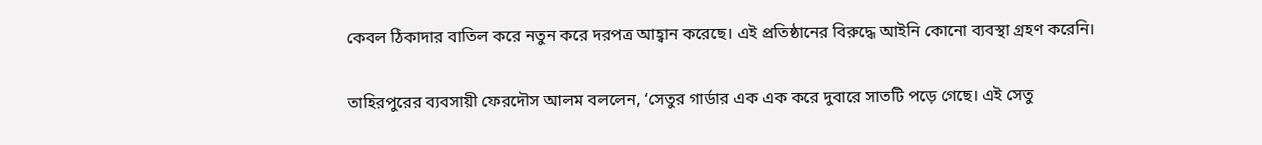কেবল ঠিকাদার বাতিল করে নতুন করে দরপত্র আহ্বান করেছে। এই প্রতিষ্ঠানের বিরুদ্ধে আইনি কোনো ব্যবস্থা গ্রহণ করেনি।

তাহিরপুরের ব্যবসায়ী ফেরদৌস আলম বললেন, ‘সেতুর গার্ডার এক এক করে দুবারে সাতটি পড়ে গেছে। এই সেতু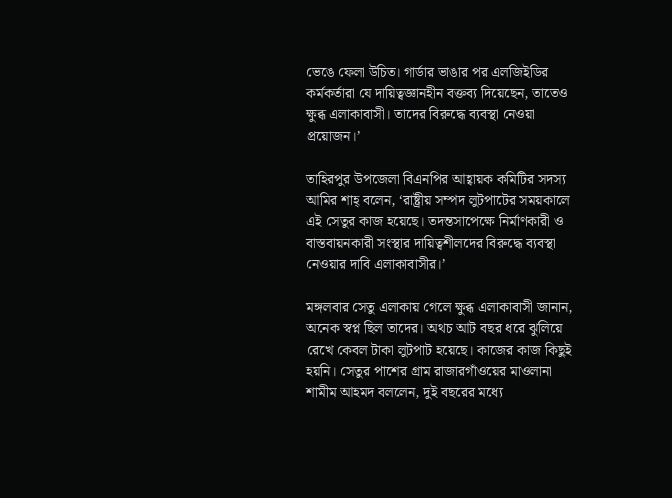ভেঙে ফেলা উচিত। গার্ডার ভাঙার পর এলজিইডির কর্মকর্তারা যে দায়িত্বজ্ঞানহীন বক্তব্য দিয়েছেন, তাতেও ক্ষুব্ধ এলাকাবাসী। তাদের বিরুদ্ধে ব্যবস্থা নেওয়া প্রয়োজন।’

তাহিরপুর উপজেলা বিএনপির আহ্বায়ক কমিটির সদস্য আমির শাহ্ বলেন, ‘রাষ্ট্রীয় সম্পদ লুটপাটের সময়কালে এই সেতুর কাজ হয়েছে। তদন্তসাপেক্ষে নির্মাণকারী ও বাস্তবায়নকারী সংস্থার দায়িত্বশীলদের বিরুদ্ধে ব্যবস্থা নেওয়ার দাবি এলাকাবাসীর।’

মঙ্গলবার সেতু এলাকায় গেলে ক্ষুব্ধ এলাকাবাসী জানান, অনেক স্বপ্ন ছিল তাদের। অথচ আট বছর ধরে ঝুলিয়ে রেখে কেবল টাকা লুটপাট হয়েছে। কাজের কাজ কিছুই হয়নি। সেতুর পাশের গ্রাম রাজারগাঁওয়ের মাওলানা শামীম আহমদ বললেন, দুই বছরের মধ্যে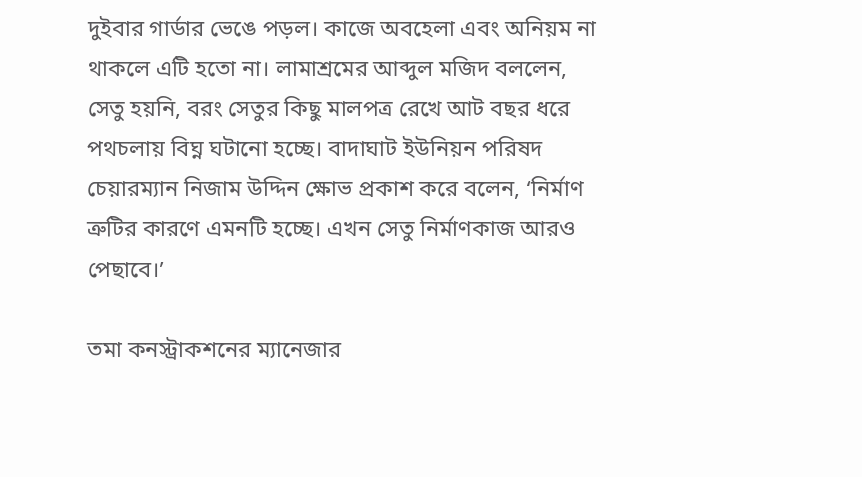দুইবার গার্ডার ভেঙে পড়ল। কাজে অবহেলা এবং অনিয়ম না থাকলে এটি হতো না। লামাশ্রমের আব্দুল মজিদ বললেন, সেতু হয়নি, বরং সেতুর কিছু মালপত্র রেখে আট বছর ধরে পথচলায় বিঘ্ন ঘটানো হচ্ছে। বাদাঘাট ইউনিয়ন পরিষদ চেয়ারম্যান নিজাম উদ্দিন ক্ষোভ প্রকাশ করে বলেন, ‘নির্মাণ ত্রুটির কারণে এমনটি হচ্ছে। এখন সেতু নির্মাণকাজ আরও পেছাবে।’

তমা কনস্ট্রাকশনের ম্যানেজার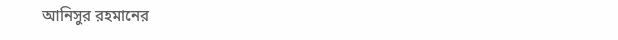আনিসুর রহমানের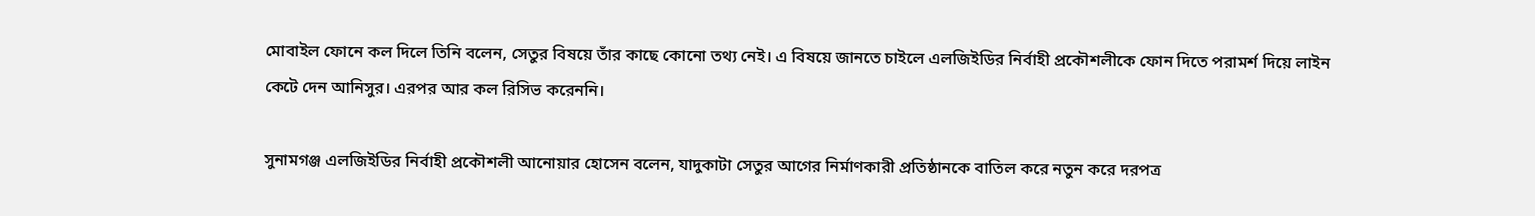মোবাইল ফোনে কল দিলে তিনি বলেন, সেতুর বিষয়ে তাঁর কাছে কোনো তথ্য নেই। এ বিষয়ে জানতে চাইলে এলজিইডির নির্বাহী প্রকৌশলীকে ফোন দিতে পরামর্শ দিয়ে লাইন কেটে দেন আনিসুর। এরপর আর কল রিসিভ করেননি।

সুনামগঞ্জ এলজিইডির নির্বাহী প্রকৌশলী আনোয়ার হোসেন বলেন, যাদুকাটা সেতুর আগের নির্মাণকারী প্রতিষ্ঠানকে বাতিল করে নতুন করে দরপত্র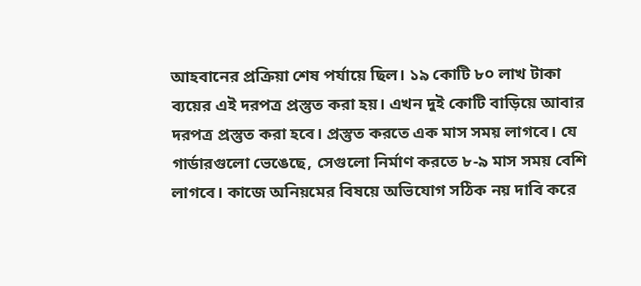আহবানের প্রক্রিয়া শেষ পর্যায়ে ছিল। ১৯ কোটি ৮০ লাখ টাকা ব্যয়ের এই দরপত্র প্রস্তুত করা হয়। এখন দুই কোটি বাড়িয়ে আবার দরপত্র প্রস্তুত করা হবে। প্রস্তুত করতে এক মাস সময় লাগবে। যে গার্ডারগুলো ভেঙেছে, সেগুলো নির্মাণ করতে ৮-৯ মাস সময় বেশি লাগবে। কাজে অনিয়মের বিষয়ে অভিযোগ সঠিক নয় দাবি করে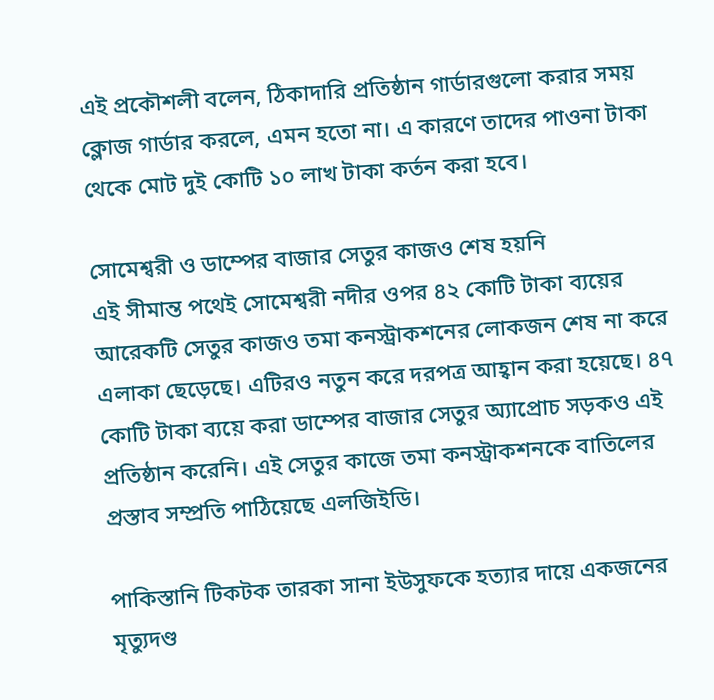এই প্রকৌশলী বলেন, ঠিকাদারি প্রতিষ্ঠান গার্ডারগুলো করার সময় ক্লোজ গার্ডার করলে, এমন হতো না। এ কারণে তাদের পাওনা টাকা থেকে মোট দুই কোটি ১০ লাখ টাকা কর্তন করা হবে।

সোমেশ্বরী ও ডাম্পের বাজার সেতুর কাজও শেষ হয়নি
এই সীমান্ত পথেই সোমেশ্বরী নদীর ওপর ৪২ কোটি টাকা ব্যয়ের আরেকটি সেতুর কাজও তমা কনস্ট্রাকশনের লোকজন শেষ না করে এলাকা ছেড়েছে। এটিরও নতুন করে দরপত্র আহ্বান করা হয়েছে। ৪৭ কোটি টাকা ব্যয়ে করা ডাম্পের বাজার সেতুর অ্যাপ্রোচ সড়কও এই প্রতিষ্ঠান করেনি। এই সেতুর কাজে তমা কনস্ট্রাকশনকে বাতিলের প্রস্তাব সম্প্রতি পাঠিয়েছে এলজিইডি।

পাকিস্তানি টিকটক তারকা সানা ইউসুফকে হত্যার দায়ে একজনের মৃত্যুদণ্ড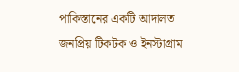পাকিস্তানের একটি আদালত জনপ্রিয় টিকটক ও ইনস্টাগ্রাম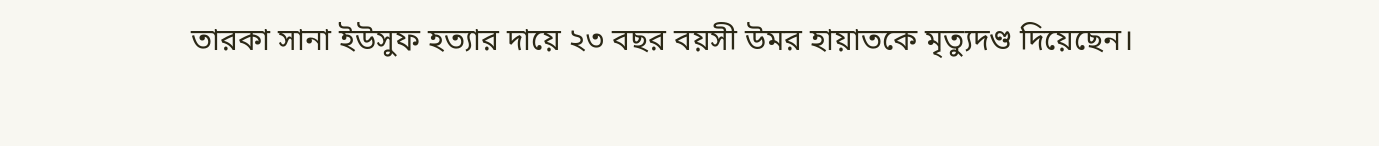তারকা সানা ইউসুফ হত্যার দায়ে ২৩ বছর বয়সী উমর হায়াতকে মৃত্যুদণ্ড দিয়েছেন।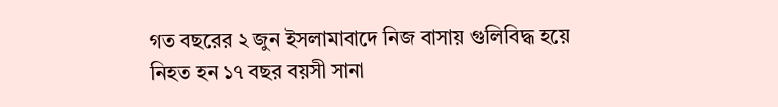গত বছরের ২ জুন ইসলামাবাদে নিজ বাসায় গুলিবিদ্ধ হয়ে নিহত হন ১৭ বছর বয়সী সানা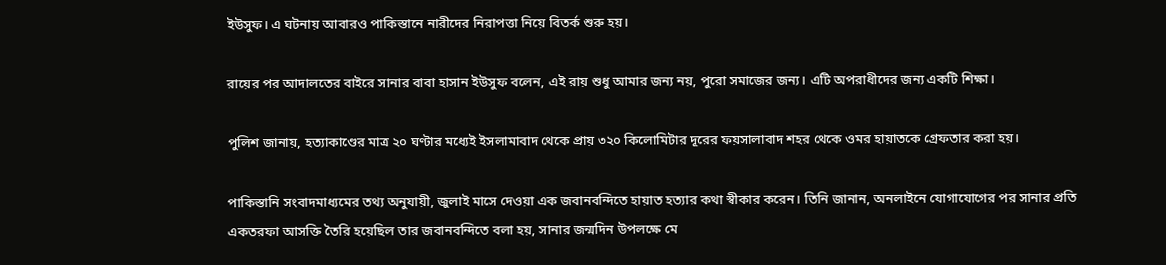ইউসুফ। এ ঘটনায় আবারও পাকিস্তানে নারীদের নিরাপত্তা নিয়ে বিতর্ক শুরু হয়।

রায়ের পর আদালতের বাইরে সানার বাবা হাসান ইউসুফ বলেন, এই রায় শুধু আমার জন্য নয়, পুরো সমাজের জন্য। এটি অপরাধীদের জন্য একটি শিক্ষা।

পুলিশ জানায়, হত্যাকাণ্ডের মাত্র ২০ ঘণ্টার মধ্যেই ইসলামাবাদ থেকে প্রায় ৩২০ কিলোমিটার দূরের ফয়সালাবাদ শহর থেকে ওমর হায়াতকে গ্রেফতার করা হয়।

পাকিস্তানি সংবাদমাধ্যমের তথ্য অনুযায়ী, জুলাই মাসে দেওয়া এক জবানবন্দিতে হায়াত হত্যার কথা স্বীকার করেন। তিনি জানান, অনলাইনে যোগাযোগের পর সানার প্রতি একতরফা আসক্তি তৈরি হয়েছিল তার জবানবন্দিতে বলা হয়, সানার জন্মদিন উপলক্ষে মে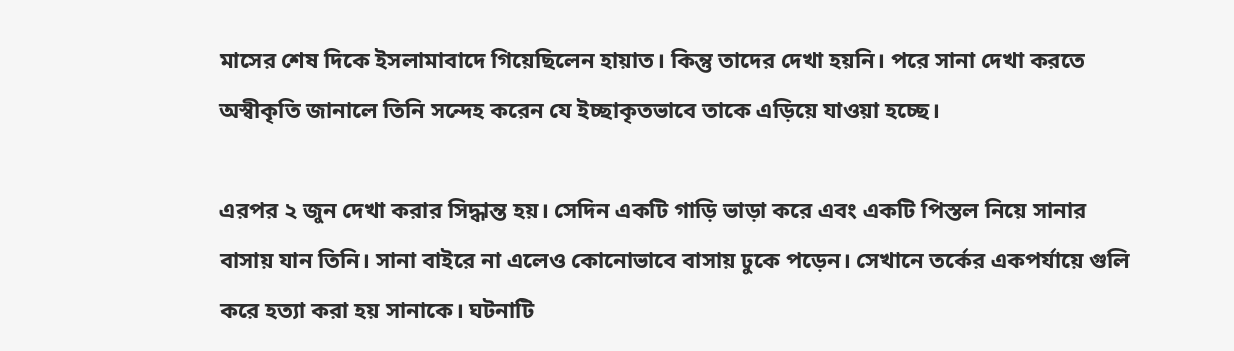মাসের শেষ দিকে ইসলামাবাদে গিয়েছিলেন হায়াত। কিন্তু তাদের দেখা হয়নি। পরে সানা দেখা করতে অস্বীকৃতি জানালে তিনি সন্দেহ করেন যে ইচ্ছাকৃতভাবে তাকে এড়িয়ে যাওয়া হচ্ছে।

এরপর ২ জুন দেখা করার সিদ্ধান্ত হয়। সেদিন একটি গাড়ি ভাড়া করে এবং একটি পিস্তল নিয়ে সানার বাসায় যান তিনি। সানা বাইরে না এলেও কোনোভাবে বাসায় ঢুকে পড়েন। সেখানে তর্কের একপর্যায়ে গুলি করে হত্যা করা হয় সানাকে। ঘটনাটি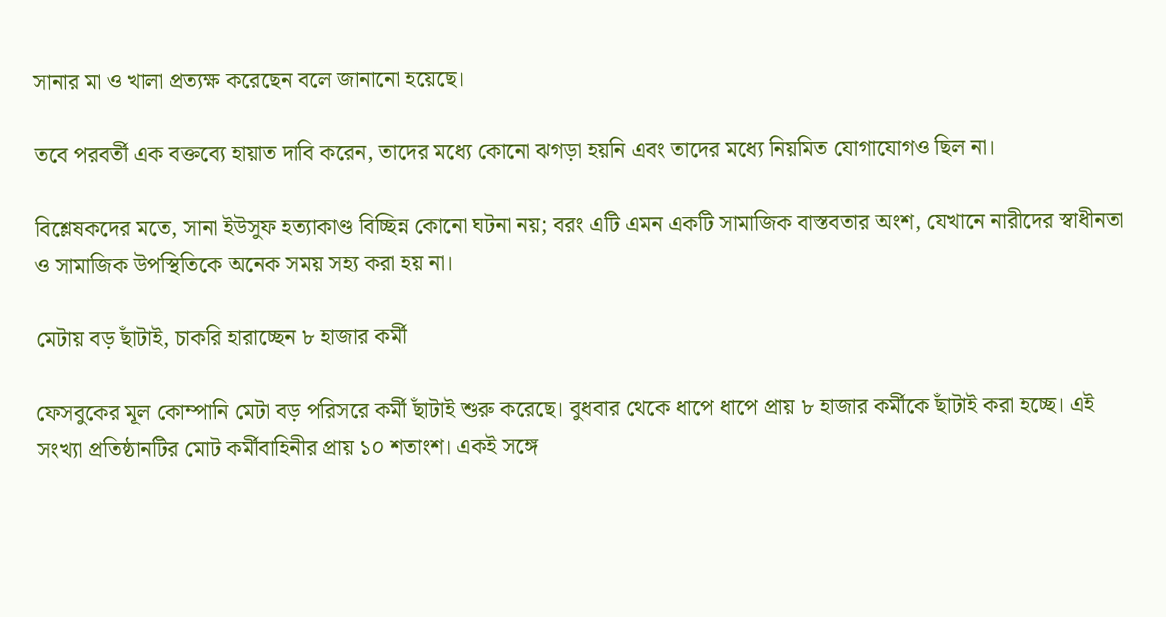সানার মা ও খালা প্রত্যক্ষ করেছেন বলে জানানো হয়েছে।

তবে পরবর্তী এক বক্তব্যে হায়াত দাবি করেন, তাদের মধ্যে কোনো ঝগড়া হয়নি এবং তাদের মধ্যে নিয়মিত যোগাযোগও ছিল না।

বিশ্লেষকদের মতে, সানা ইউসুফ হত্যাকাণ্ড বিচ্ছিন্ন কোনো ঘটনা নয়; বরং এটি এমন একটি সামাজিক বাস্তবতার অংশ, যেখানে নারীদের স্বাধীনতা ও সামাজিক উপস্থিতিকে অনেক সময় সহ্য করা হয় না।

মেটায় বড় ছাঁটাই, চাকরি হারাচ্ছেন ৮ হাজার কর্মী

ফেসবুকের মূল কোম্পানি মেটা বড় পরিসরে কর্মী ছাঁটাই শুরু করেছে। বুধবার থেকে ধাপে ধাপে প্রায় ৮ হাজার কর্মীকে ছাঁটাই করা হচ্ছে। এই সংখ্যা প্রতিষ্ঠানটির মোট কর্মীবাহিনীর প্রায় ১০ শতাংশ। একই সঙ্গে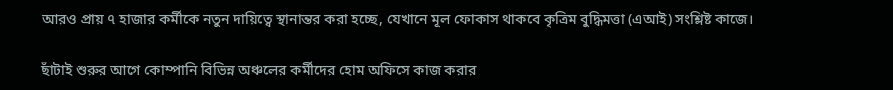আরও প্রায় ৭ হাজার কর্মীকে নতুন দায়িত্বে স্থানান্তর করা হচ্ছে, যেখানে মূল ফোকাস থাকবে কৃত্রিম বুদ্ধিমত্তা (এআই) সংশ্লিষ্ট কাজে।

ছাঁটাই শুরুর আগে কোম্পানি বিভিন্ন অঞ্চলের কর্মীদের হোম অফিসে কাজ করার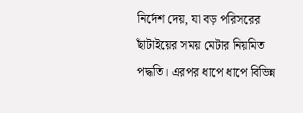নির্দেশ দেয়, যা বড় পরিসরের ছাঁটাইয়ের সময় মেটার নিয়মিত পদ্ধতি। এরপর ধাপে ধাপে বিভিন্ন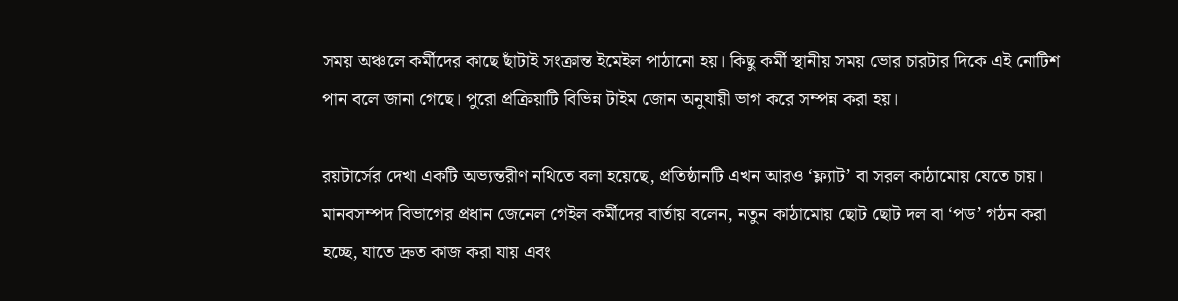সময় অঞ্চলে কর্মীদের কাছে ছাঁটাই সংক্রান্ত ইমেইল পাঠানো হয়। কিছু কর্মী স্থানীয় সময় ভোর চারটার দিকে এই নোটিশ পান বলে জানা গেছে। পুরো প্রক্রিয়াটি বিভিন্ন টাইম জোন অনুযায়ী ভাগ করে সম্পন্ন করা হয়।

রয়টার্সের দেখা একটি অভ্যন্তরীণ নথিতে বলা হয়েছে, প্রতিষ্ঠানটি এখন আরও ‘ফ্ল্যাট’ বা সরল কাঠামোয় যেতে চায়। মানবসম্পদ বিভাগের প্রধান জেনেল গেইল কর্মীদের বার্তায় বলেন, নতুন কাঠামোয় ছোট ছোট দল বা ‘পড’ গঠন করা হচ্ছে, যাতে দ্রুত কাজ করা যায় এবং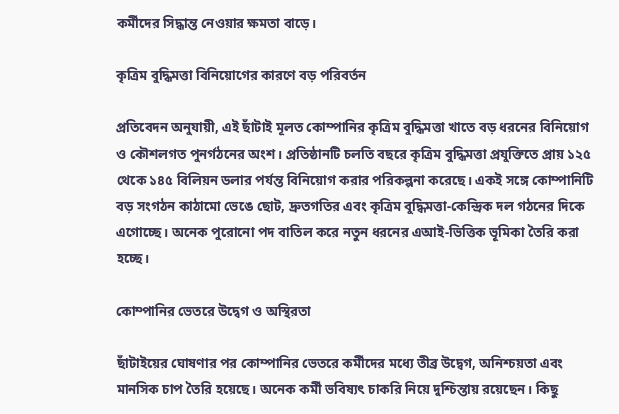কর্মীদের সিদ্ধান্ত নেওয়ার ক্ষমতা বাড়ে।

কৃত্রিম বুদ্ধিমত্তা বিনিয়োগের কারণে বড় পরিবর্তন

প্রতিবেদন অনুযায়ী, এই ছাঁটাই মূলত কোম্পানির কৃত্রিম বুদ্ধিমত্তা খাতে বড় ধরনের বিনিয়োগ ও কৌশলগত পুনর্গঠনের অংশ। প্রতিষ্ঠানটি চলতি বছরে কৃত্রিম বুদ্ধিমত্তা প্রযুক্তিতে প্রায় ১২৫ থেকে ১৪৫ বিলিয়ন ডলার পর্যন্ত বিনিয়োগ করার পরিকল্পনা করেছে। একই সঙ্গে কোম্পানিটি বড় সংগঠন কাঠামো ভেঙে ছোট, দ্রুতগতির এবং কৃত্রিম বুদ্ধিমত্তা-কেন্দ্রিক দল গঠনের দিকে এগোচ্ছে। অনেক পুরোনো পদ বাতিল করে নতুন ধরনের এআই-ভিত্তিক ভূমিকা তৈরি করা হচ্ছে।

কোম্পানির ভেতরে উদ্বেগ ও অস্থিরতা

ছাঁটাইয়ের ঘোষণার পর কোম্পানির ভেতরে কর্মীদের মধ্যে তীব্র উদ্বেগ, অনিশ্চয়তা এবং মানসিক চাপ তৈরি হয়েছে। অনেক কর্মী ভবিষ্যৎ চাকরি নিয়ে দুশ্চিন্তায় রয়েছেন। কিছু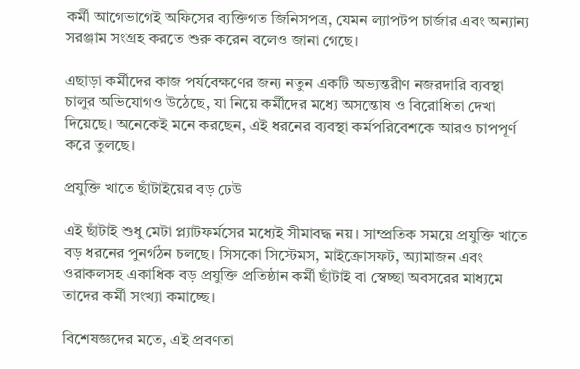কর্মী আগেভাগেই অফিসের ব্যক্তিগত জিনিসপত্র, যেমন ল্যাপটপ চার্জার এবং অন্যান্য সরঞ্জাম সংগ্রহ করতে শুরু করেন বলেও জানা গেছে।

এছাড়া কর্মীদের কাজ পর্যবেক্ষণের জন্য নতুন একটি অভ্যন্তরীণ নজরদারি ব্যবস্থা চালুর অভিযোগও উঠেছে, যা নিয়ে কর্মীদের মধ্যে অসন্তোষ ও বিরোধিতা দেখা দিয়েছে। অনেকেই মনে করছেন, এই ধরনের ব্যবস্থা কর্মপরিবেশকে আরও চাপপূর্ণ করে তুলছে।

প্রযুক্তি খাতে ছাঁটাইয়ের বড় ঢেউ

এই ছাঁটাই শুধু মেটা প্ল্যাটফর্মসের মধ্যেই সীমাবদ্ধ নয়। সাম্প্রতিক সময়ে প্রযুক্তি খাতে বড় ধরনের পুনর্গঠন চলছে। সিসকো সিস্টেমস, মাইক্রোসফট, অ্যামাজন এবং ওরাকলসহ একাধিক বড় প্রযুক্তি প্রতিষ্ঠান কর্মী ছাঁটাই বা স্বেচ্ছা অবসরের মাধ্যমে তাদের কর্মী সংখ্যা কমাচ্ছে।

বিশেষজ্ঞদের মতে, এই প্রবণতা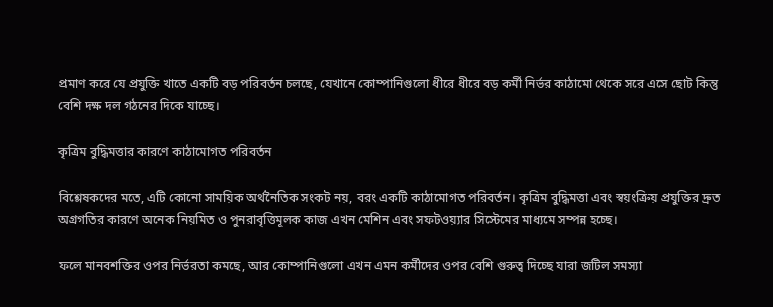প্রমাণ করে যে প্রযুক্তি খাতে একটি বড় পরিবর্তন চলছে, যেখানে কোম্পানিগুলো ধীরে ধীরে বড় কর্মী নির্ভর কাঠামো থেকে সরে এসে ছোট কিন্তু বেশি দক্ষ দল গঠনের দিকে যাচ্ছে।

কৃত্রিম বুদ্ধিমত্তার কারণে কাঠামোগত পরিবর্তন

বিশ্লেষকদের মতে, এটি কোনো সাময়িক অর্থনৈতিক সংকট নয়, বরং একটি কাঠামোগত পরিবর্তন। কৃত্রিম বুদ্ধিমত্তা এবং স্বয়ংক্রিয় প্রযুক্তির দ্রুত অগ্রগতির কারণে অনেক নিয়মিত ও পুনরাবৃত্তিমূলক কাজ এখন মেশিন এবং সফটওয়্যার সিস্টেমের মাধ্যমে সম্পন্ন হচ্ছে।

ফলে মানবশক্তির ওপর নির্ভরতা কমছে, আর কোম্পানিগুলো এখন এমন কর্মীদের ওপর বেশি গুরুত্ব দিচ্ছে যারা জটিল সমস্যা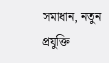সমাধান, নতুন প্রযুক্তি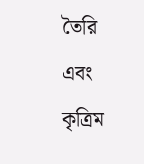তৈরি এবং কৃত্রিম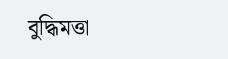বুদ্ধিমত্তা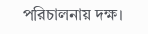পরিচালনায় দক্ষ।